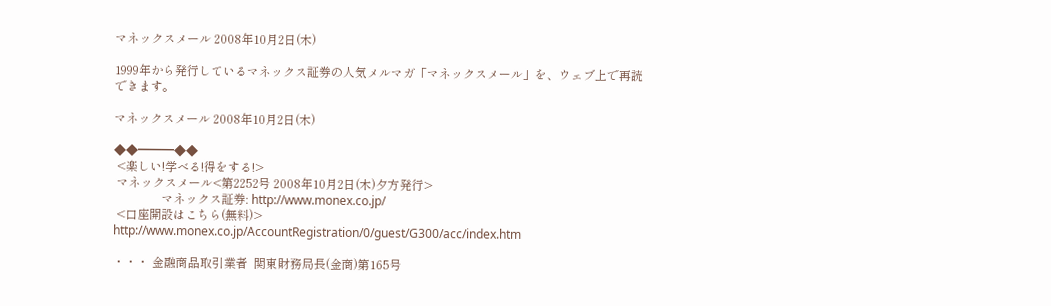マネックスメール 2008年10月2日(木)

1999年から発行しているマネックス証券の人気メルマガ「マネックスメール」を、ウェブ上で再読できます。

マネックスメール 2008年10月2日(木)

◆◆━━━◆◆
 <楽しい!学べる!得をする!>
 マネックスメール<第2252号 2008年10月2日(木)夕方発行>
                マネックス証券: http://www.monex.co.jp/
 <口座開設はこちら(無料)> http://www.monex.co.jp/AccountRegistration/0/guest/G300/acc/index.htm

・・・ 金融商品取引業者  関東財務局長(金商)第165号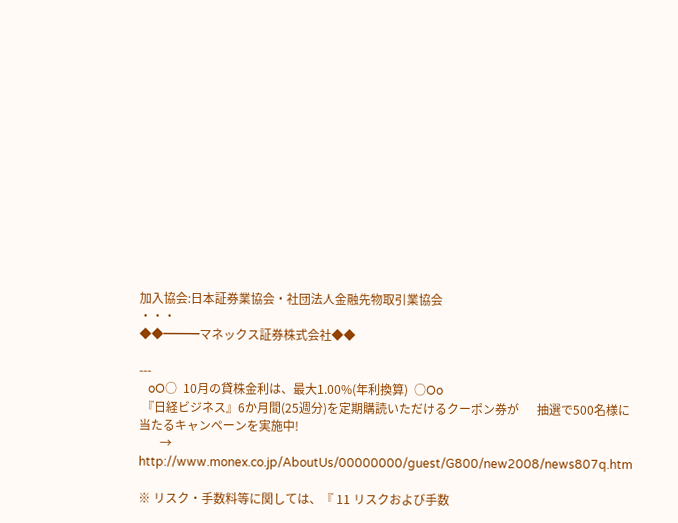加入協会:日本証券業協会・社団法人金融先物取引業協会
・・・
◆◆━━━マネックス証券株式会社◆◆

---
   oO○  10月の貸株金利は、最大1.00%(年利換算)  ○Oo
 『日経ビジネス』6か月間(25週分)を定期購読いただけるクーポン券が      抽選で500名様に当たるキャンペーンを実施中!
       → http://www.monex.co.jp/AboutUs/00000000/guest/G800/new2008/news807q.htm

※ リスク・手数料等に関しては、『 11 リスクおよび手数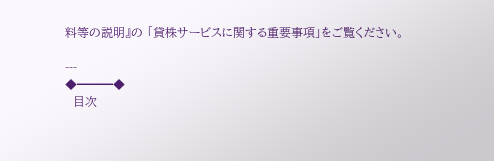料等の説明』の 「貸株サービスに関する重要事項」をご覧ください。

---
◆━━━◆
  目次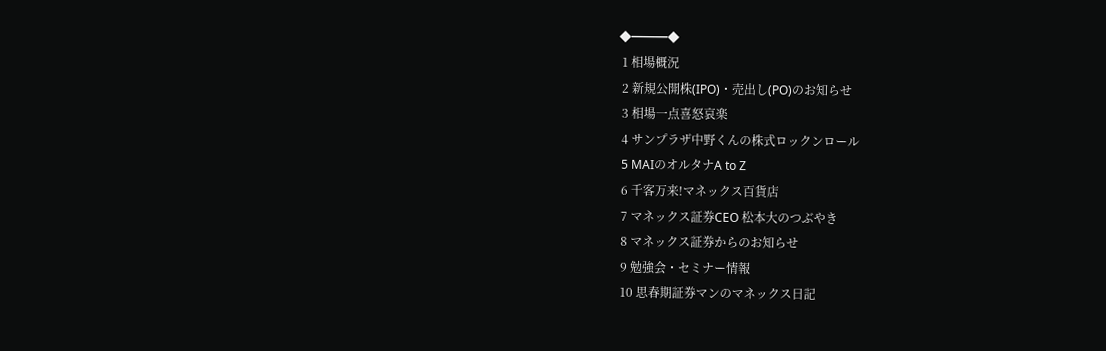◆━━━◆
 1 相場概況
 2 新規公開株(IPO)・売出し(PO)のお知らせ
 3 相場一点喜怒哀楽
 4 サンプラザ中野くんの株式ロックンロール
 5 MAIのオルタナA to Z
 6 千客万来!マネックス百貨店
 7 マネックス証券CEO 松本大のつぶやき
 8 マネックス証券からのお知らせ
 9 勉強会・セミナー情報
 10 思春期証券マンのマネックス日記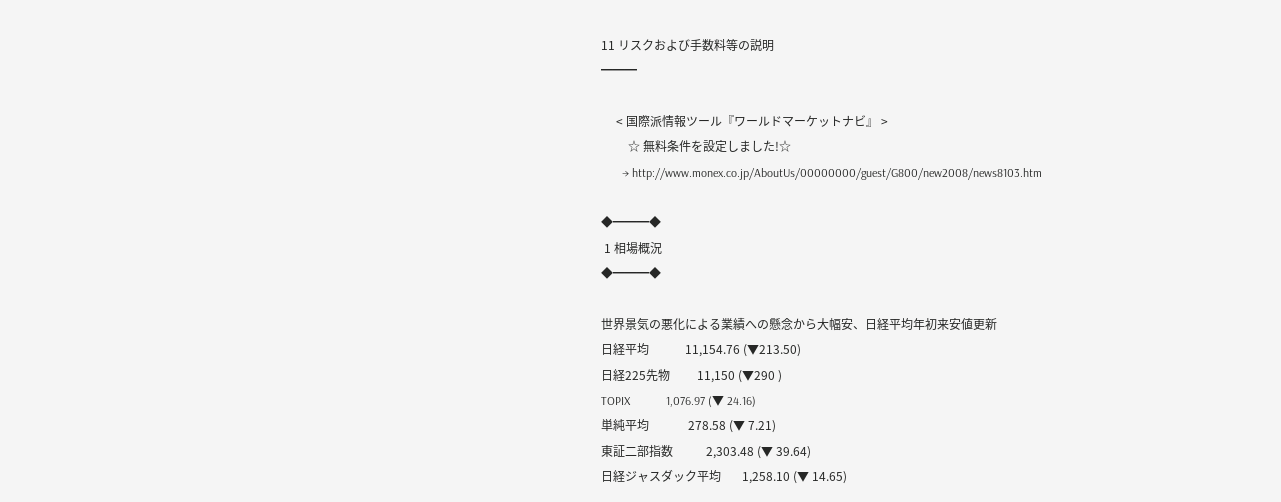11 リスクおよび手数料等の説明
━━━

     < 国際派情報ツール『ワールドマーケットナビ』 >
         ☆ 無料条件を設定しました!☆
       → http://www.monex.co.jp/AboutUs/00000000/guest/G800/new2008/news8103.htm

◆━━━◆
 1 相場概況
◆━━━◆

世界景気の悪化による業績への懸念から大幅安、日経平均年初来安値更新
日経平均            11,154.76 (▼213.50)
日経225先物         11,150 (▼290 )
TOPIX            1,076.97 (▼ 24.16)
単純平均             278.58 (▼ 7.21)
東証二部指数           2,303.48 (▼ 39.64)
日経ジャスダック平均       1,258.10 (▼ 14.65)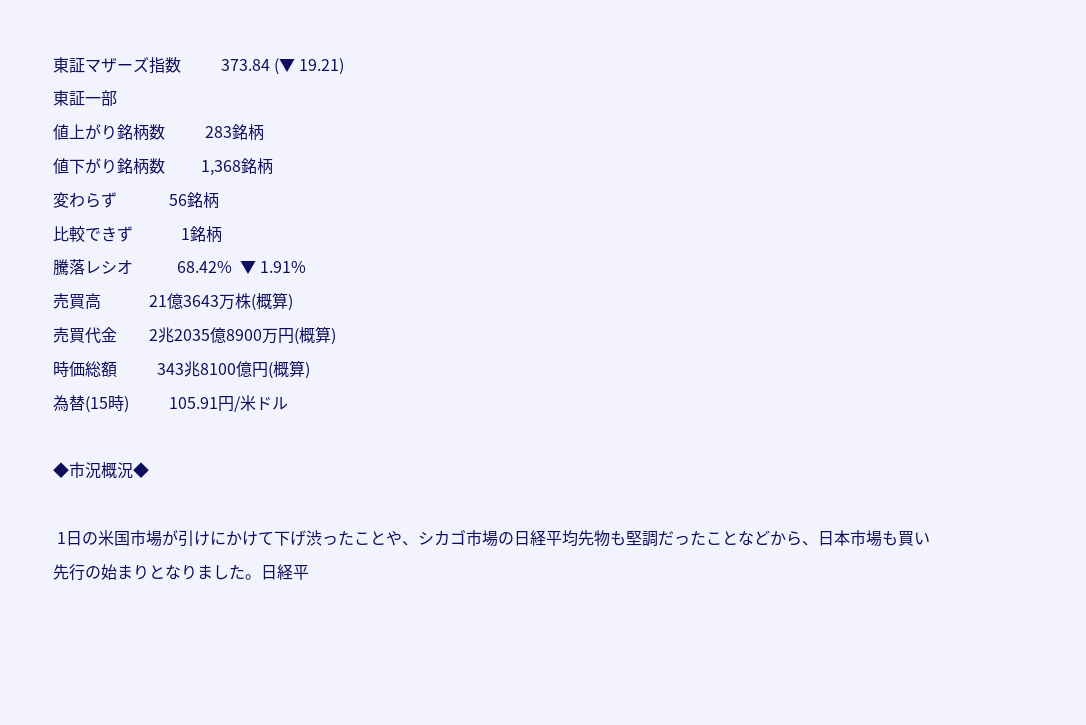東証マザーズ指数          373.84 (▼ 19.21)
東証一部
値上がり銘柄数          283銘柄
値下がり銘柄数         1,368銘柄
変わらず             56銘柄
比較できず            1銘柄
騰落レシオ           68.42%  ▼ 1.91%
売買高            21億3643万株(概算)
売買代金        2兆2035億8900万円(概算)
時価総額          343兆8100億円(概算)
為替(15時)          105.91円/米ドル

◆市況概況◆

 1日の米国市場が引けにかけて下げ渋ったことや、シカゴ市場の日経平均先物も堅調だったことなどから、日本市場も買い先行の始まりとなりました。日経平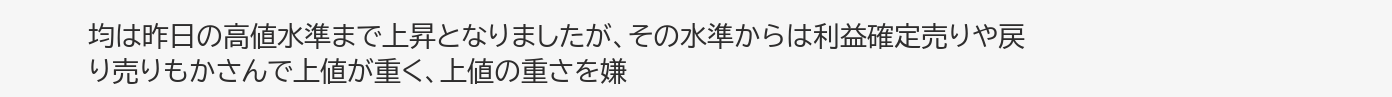均は昨日の高値水準まで上昇となりましたが、その水準からは利益確定売りや戻り売りもかさんで上値が重く、上値の重さを嫌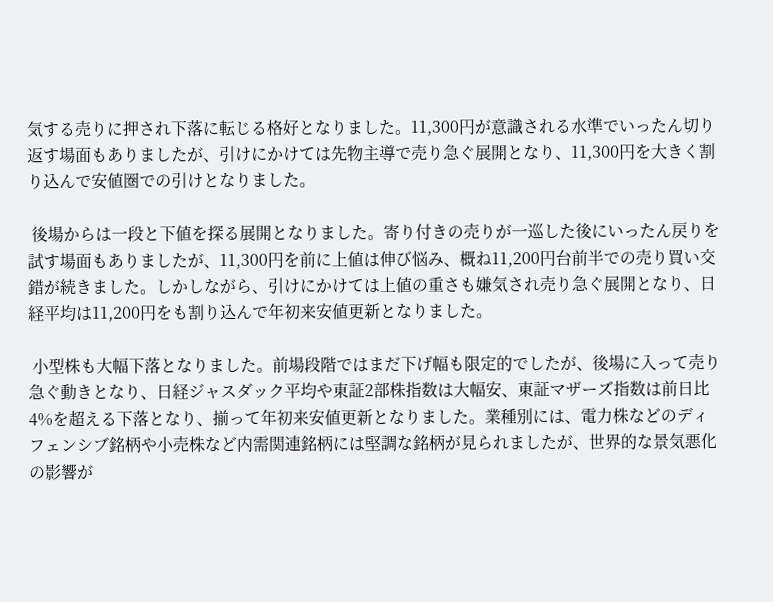気する売りに押され下落に転じる格好となりました。11,300円が意識される水準でいったん切り返す場面もありましたが、引けにかけては先物主導で売り急ぐ展開となり、11,300円を大きく割り込んで安値圏での引けとなりました。

 後場からは一段と下値を探る展開となりました。寄り付きの売りが一巡した後にいったん戻りを試す場面もありましたが、11,300円を前に上値は伸び悩み、概ね11,200円台前半での売り買い交錯が続きました。しかしながら、引けにかけては上値の重さも嫌気され売り急ぐ展開となり、日経平均は11,200円をも割り込んで年初来安値更新となりました。

 小型株も大幅下落となりました。前場段階ではまだ下げ幅も限定的でしたが、後場に入って売り急ぐ動きとなり、日経ジャスダック平均や東証2部株指数は大幅安、東証マザーズ指数は前日比4%を超える下落となり、揃って年初来安値更新となりました。業種別には、電力株などのディフェンシブ銘柄や小売株など内需関連銘柄には堅調な銘柄が見られましたが、世界的な景気悪化の影響が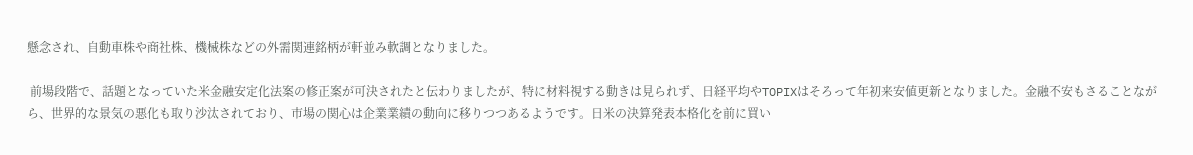懸念され、自動車株や商社株、機械株などの外需関連銘柄が軒並み軟調となりました。

 前場段階で、話題となっていた米金融安定化法案の修正案が可決されたと伝わりましたが、特に材料視する動きは見られず、日経平均やTOPIXはそろって年初来安値更新となりました。金融不安もさることながら、世界的な景気の悪化も取り沙汰されており、市場の関心は企業業績の動向に移りつつあるようです。日米の決算発表本格化を前に買い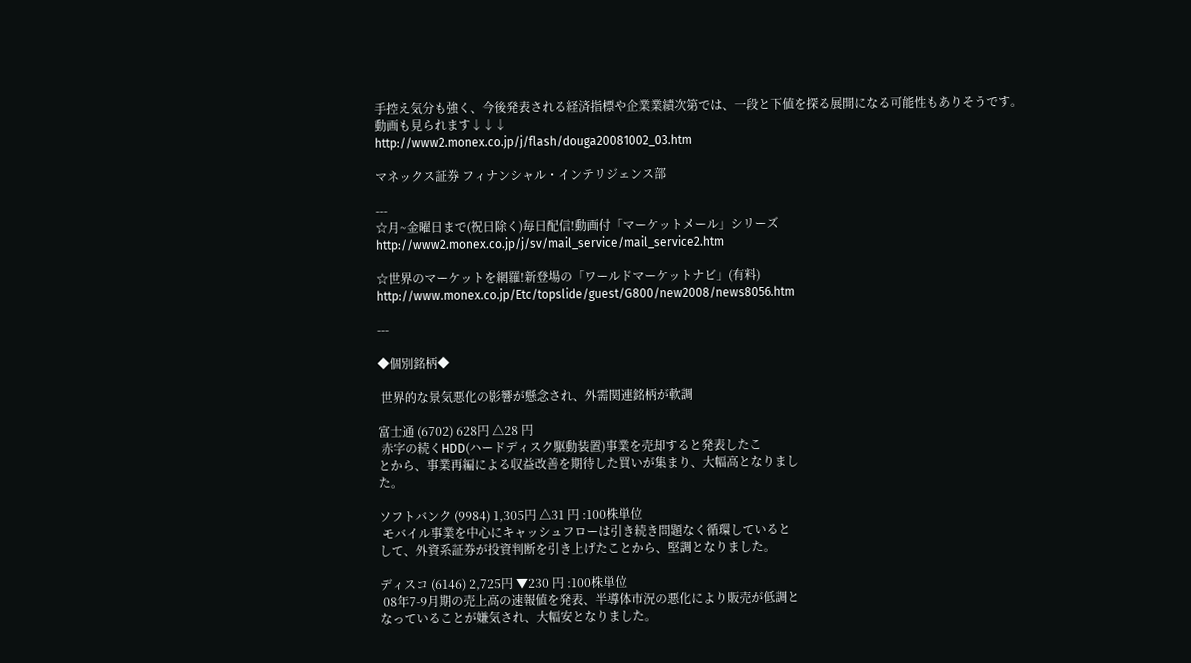手控え気分も強く、今後発表される経済指標や企業業績次第では、一段と下値を探る展開になる可能性もありそうです。
動画も見られます↓↓↓
http://www2.monex.co.jp/j/flash/douga20081002_03.htm

マネックス証券 フィナンシャル・インテリジェンス部

---
☆月~金曜日まで(祝日除く)毎日配信!動画付「マーケットメール」シリーズ
http://www2.monex.co.jp/j/sv/mail_service/mail_service2.htm

☆世界のマーケットを網羅!新登場の「ワールドマーケットナビ」(有料)
http://www.monex.co.jp/Etc/topslide/guest/G800/new2008/news8056.htm

---

◆個別銘柄◆

 世界的な景気悪化の影響が懸念され、外需関連銘柄が軟調

富士通 (6702) 628円 △28 円
 赤字の続くHDD(ハードディスク駆動装置)事業を売却すると発表したこ
とから、事業再編による収益改善を期待した買いが集まり、大幅高となりまし
た。

ソフトバンク (9984) 1,305円 △31 円 :100株単位
 モバイル事業を中心にキャッシュフローは引き続き問題なく循環していると
して、外資系証券が投資判断を引き上げたことから、堅調となりました。

ディスコ (6146) 2,725円 ▼230 円 :100株単位
 08年7-9月期の売上高の速報値を発表、半導体市況の悪化により販売が低調と
なっていることが嫌気され、大幅安となりました。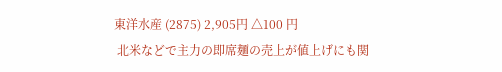東洋水産 (2875) 2,905円 △100 円
 北米などで主力の即席麺の売上が値上げにも関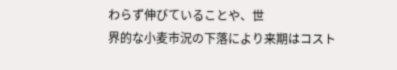わらず伸びていることや、世
界的な小麦市況の下落により来期はコスト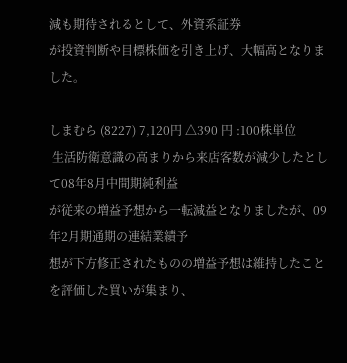減も期待されるとして、外資系証券
が投資判断や目標株価を引き上げ、大幅高となりました。

しまむら (8227) 7,120円 △390 円 :100株単位
 生活防衛意識の高まりから来店客数が減少したとして08年8月中間期純利益
が従来の増益予想から一転減益となりましたが、09年2月期通期の連結業績予
想が下方修正されたものの増益予想は維持したことを評価した買いが集まり、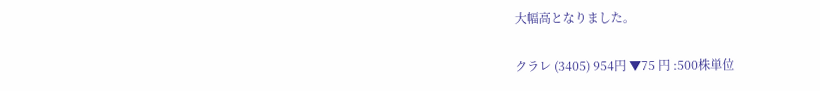大幅高となりました。

クラレ (3405) 954円 ▼75 円 :500株単位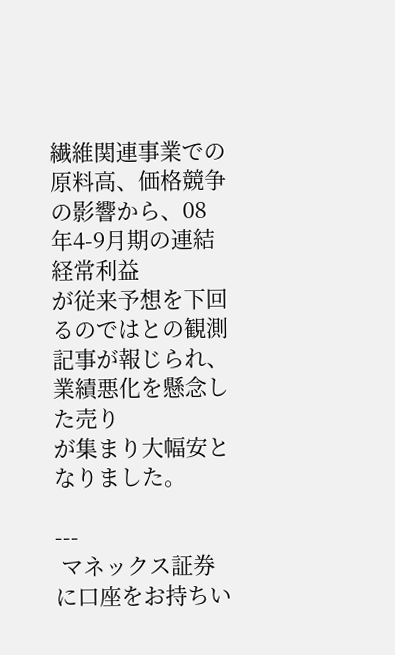繊維関連事業での原料高、価格競争の影響から、08年4-9月期の連結経常利益
が従来予想を下回るのではとの観測記事が報じられ、業績悪化を懸念した売り
が集まり大幅安となりました。

---
 マネックス証券に口座をお持ちい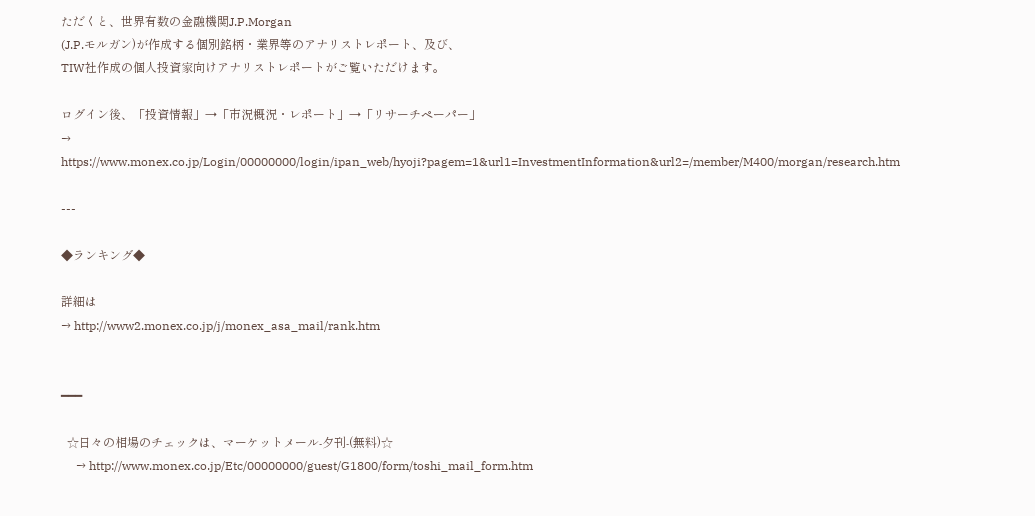ただくと、世界有数の金融機関J.P.Morgan
(J.P.モルガン)が作成する個別銘柄・業界等のアナリストレポート、及び、
TIW社作成の個人投資家向けアナリストレポートがご覧いただけます。

ログイン後、「投資情報」→「市況概況・レポート」→「リサーチペーパー」
→ https://www.monex.co.jp/Login/00000000/login/ipan_web/hyoji?pagem=1&url1=InvestmentInformation&url2=/member/M400/morgan/research.htm

---

◆ランキング◆

詳細は
→ http://www2.monex.co.jp/j/monex_asa_mail/rank.htm


━━━

  ☆日々の相場のチェックは、マーケットメール-夕刊-(無料)☆
     → http://www.monex.co.jp/Etc/00000000/guest/G1800/form/toshi_mail_form.htm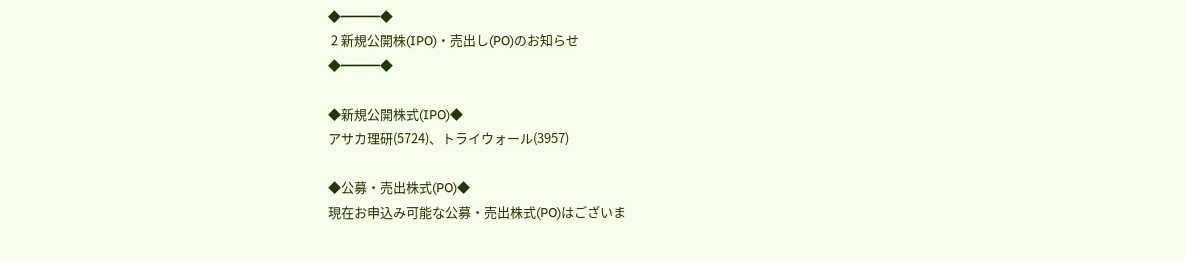◆━━━◆
 2 新規公開株(IPO)・売出し(PO)のお知らせ
◆━━━◆

◆新規公開株式(IPO)◆
アサカ理研(5724)、トライウォール(3957)

◆公募・売出株式(PO)◆
現在お申込み可能な公募・売出株式(PO)はございま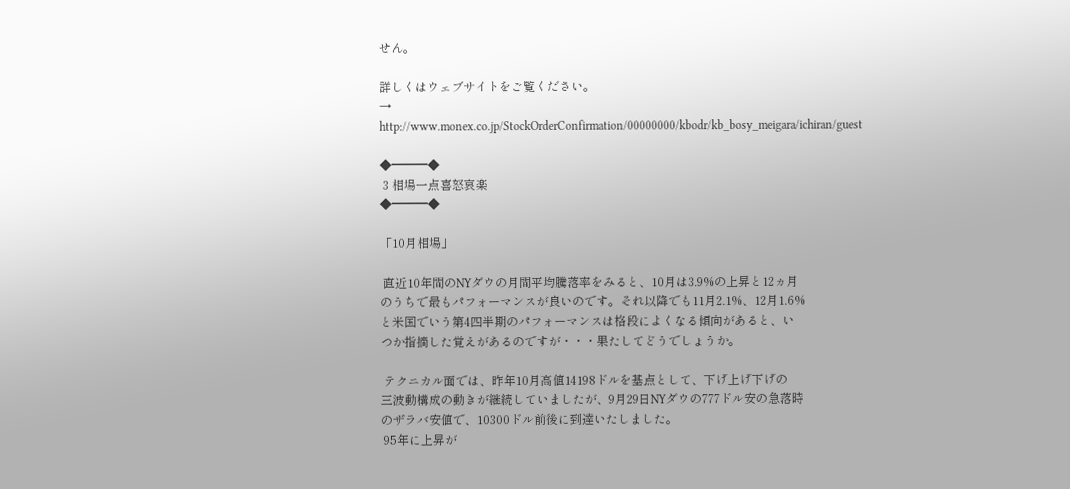せん。

詳しくはウェブサイトをご覧ください。
→ http://www.monex.co.jp/StockOrderConfirmation/00000000/kbodr/kb_bosy_meigara/ichiran/guest

◆━━━◆
 3 相場一点喜怒哀楽
◆━━━◆

「10月相場」

 直近10年間のNYダウの月間平均騰落率をみると、10月は3.9%の上昇と12ヵ月
のうちで最もパフォーマンスが良いのです。それ以降でも11月2.1%、12月1.6%
と米国でいう第4四半期のパフォーマンスは格段によくなる傾向があると、い
つか指摘した覚えがあるのですが・・・果たしてどうでしょうか。

 テクニカル面では、昨年10月高値14198ドルを基点として、下げ上げ下げの
三波動構成の動きが継続していましたが、9月29日NYダウの777ドル安の急落時
のザラバ安値で、10300ドル前後に到達いたしました。
 95年に上昇が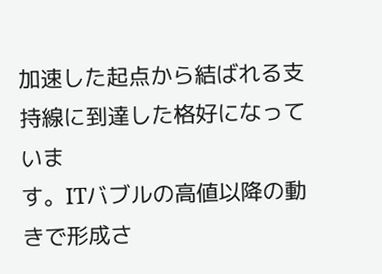加速した起点から結ばれる支持線に到達した格好になっていま
す。ITバブルの高値以降の動きで形成さ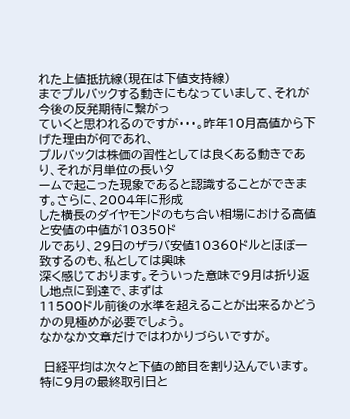れた上値抵抗線(現在は下値支持線)
までプルバックする動きにもなっていまして、それが今後の反発期待に繋がっ
ていくと思われるのですが・・・。昨年10月高値から下げた理由が何であれ、
プルバックは株価の習性としては良くある動きであり、それが月単位の長いタ
ームで起こった現象であると認識することができます。さらに、2004年に形成
した横長のダイヤモンドのもち合い相場における高値と安値の中値が10350ド
ルであり、29日のザラバ安値10360ドルとほぼ一致するのも、私としては興味
深く感じております。そういった意味で9月は折り返し地点に到達で、まずは
11500ドル前後の水準を超えることが出来るかどうかの見極めが必要でしょう。
なかなか文章だけではわかりづらいですが。

 日経平均は次々と下値の節目を割り込んでいます。特に9月の最終取引日と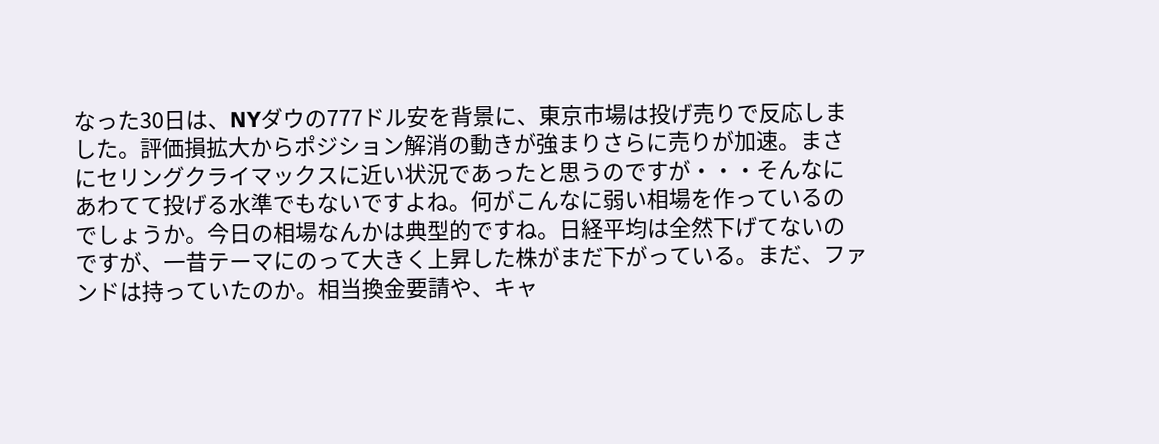なった30日は、NYダウの777ドル安を背景に、東京市場は投げ売りで反応しま
した。評価損拡大からポジション解消の動きが強まりさらに売りが加速。まさ
にセリングクライマックスに近い状況であったと思うのですが・・・そんなに
あわてて投げる水準でもないですよね。何がこんなに弱い相場を作っているの
でしょうか。今日の相場なんかは典型的ですね。日経平均は全然下げてないの
ですが、一昔テーマにのって大きく上昇した株がまだ下がっている。まだ、ファ
ンドは持っていたのか。相当換金要請や、キャ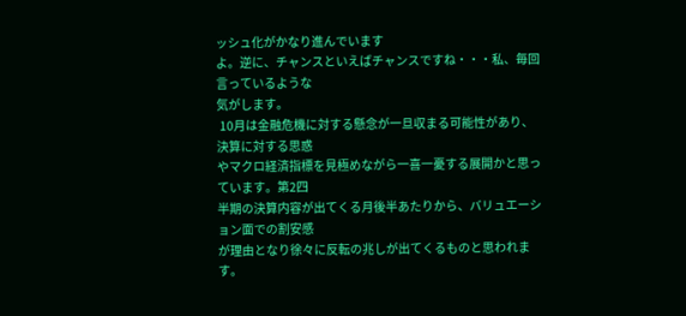ッシュ化がかなり進んでいます
よ。逆に、チャンスといえばチャンスですね・・・私、毎回言っているような
気がします。
 10月は金融危機に対する懸念が一旦収まる可能性があり、決算に対する思惑
やマクロ経済指標を見極めながら一喜一憂する展開かと思っています。第2四
半期の決算内容が出てくる月後半あたりから、バリュエーション面での割安感
が理由となり徐々に反転の兆しが出てくるものと思われます。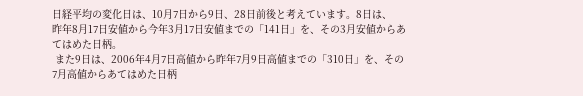日経平均の変化日は、10月7日から9日、28日前後と考えています。8日は、
昨年8月17日安値から今年3月17日安値までの「141日」を、その3月安値からあ
てはめた日柄。
 また9日は、2006年4月7日高値から昨年7月9日高値までの「310日」を、その
7月高値からあてはめた日柄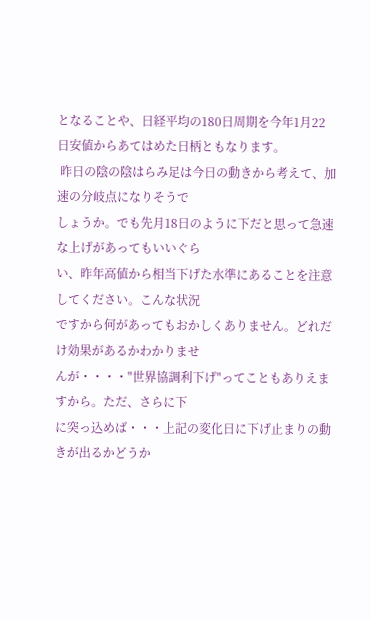となることや、日経平均の180日周期を今年1月22
日安値からあてはめた日柄ともなります。
 昨日の陰の陰はらみ足は今日の動きから考えて、加速の分岐点になりそうで
しょうか。でも先月18日のように下だと思って急速な上げがあってもいいぐら
い、昨年高値から相当下げた水準にあることを注意してください。こんな状況
ですから何があってもおかしくありません。どれだけ効果があるかわかりませ
んが・・・・"世界協調利下げ"ってこともありえますから。ただ、さらに下
に突っ込めば・・・上記の変化日に下げ止まりの動きが出るかどうか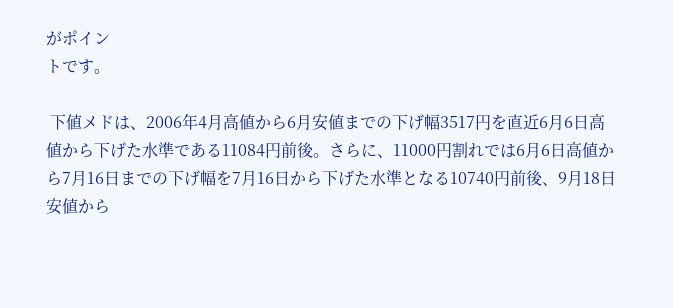がポイン
トです。

 下値メドは、2006年4月高値から6月安値までの下げ幅3517円を直近6月6日高
値から下げた水準である11084円前後。さらに、11000円割れでは6月6日高値か
ら7月16日までの下げ幅を7月16日から下げた水準となる10740円前後、9月18日
安値から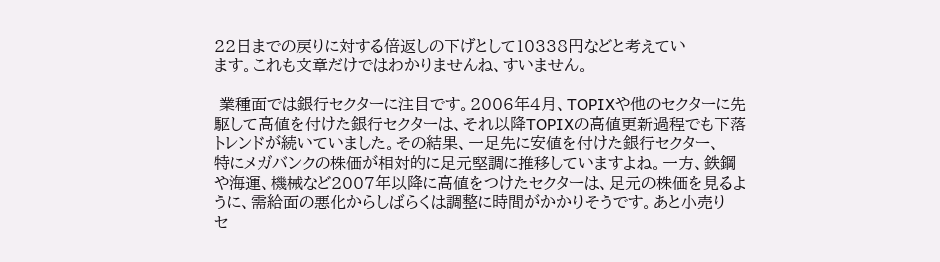22日までの戻りに対する倍返しの下げとして10338円などと考えてい
ます。これも文章だけではわかりませんね、すいません。

 業種面では銀行セクターに注目です。2006年4月、TOPIXや他のセクターに先
駆して高値を付けた銀行セクターは、それ以降TOPIXの高値更新過程でも下落
トレンドが続いていました。その結果、一足先に安値を付けた銀行セクター、
特にメガバンクの株価が相対的に足元堅調に推移していますよね。一方、鉄鋼
や海運、機械など2007年以降に高値をつけたセクターは、足元の株価を見るよ
うに、需給面の悪化からしばらくは調整に時間がかかりそうです。あと小売り
セ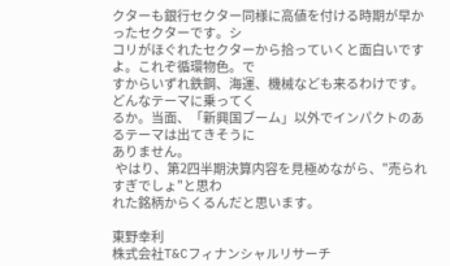クターも銀行セクター同様に高値を付ける時期が早かったセクターです。シ
コリがほぐれたセクターから拾っていくと面白いですよ。これぞ循環物色。で
すからいずれ鉄鋼、海運、機械なども来るわけです。どんなテーマに乗ってく
るか。当面、「新興国ブーム」以外でインパクトのあるテーマは出てきそうに
ありません。
 やはり、第2四半期決算内容を見極めながら、"売られすぎでしょ"と思わ
れた銘柄からくるんだと思います。

東野幸利
株式会社T&Cフィナンシャルリサーチ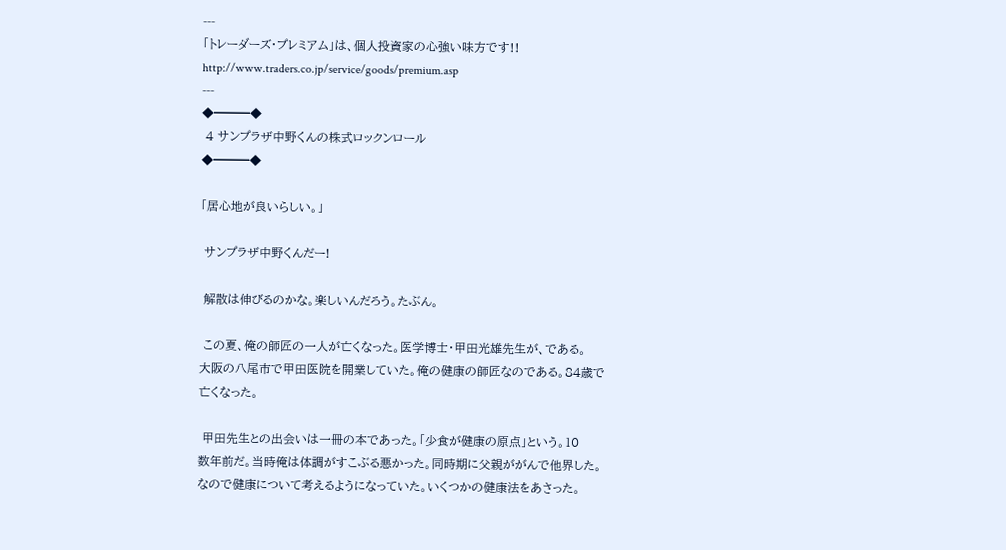---
「トレーダーズ・プレミアム」は、個人投資家の心強い味方です!!
http://www.traders.co.jp/service/goods/premium.asp
---
◆━━━◆
 4 サンプラザ中野くんの株式ロックンロール
◆━━━◆

「居心地が良いらしい。」

 サンプラザ中野くんだー!

 解散は伸びるのかな。楽しいんだろう。たぶん。

 この夏、俺の師匠の一人が亡くなった。医学博士・甲田光雄先生が、である。
大阪の八尾市で甲田医院を開業していた。俺の健康の師匠なのである。84歳で
亡くなった。

 甲田先生との出会いは一冊の本であった。「少食が健康の原点」という。10
数年前だ。当時俺は体調がすこぶる悪かった。同時期に父親ががんで他界した。
なので健康について考えるようになっていた。いくつかの健康法をあさった。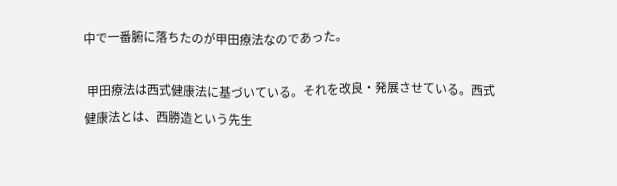中で一番腑に落ちたのが甲田療法なのであった。

 甲田療法は西式健康法に基づいている。それを改良・発展させている。西式
健康法とは、西勝造という先生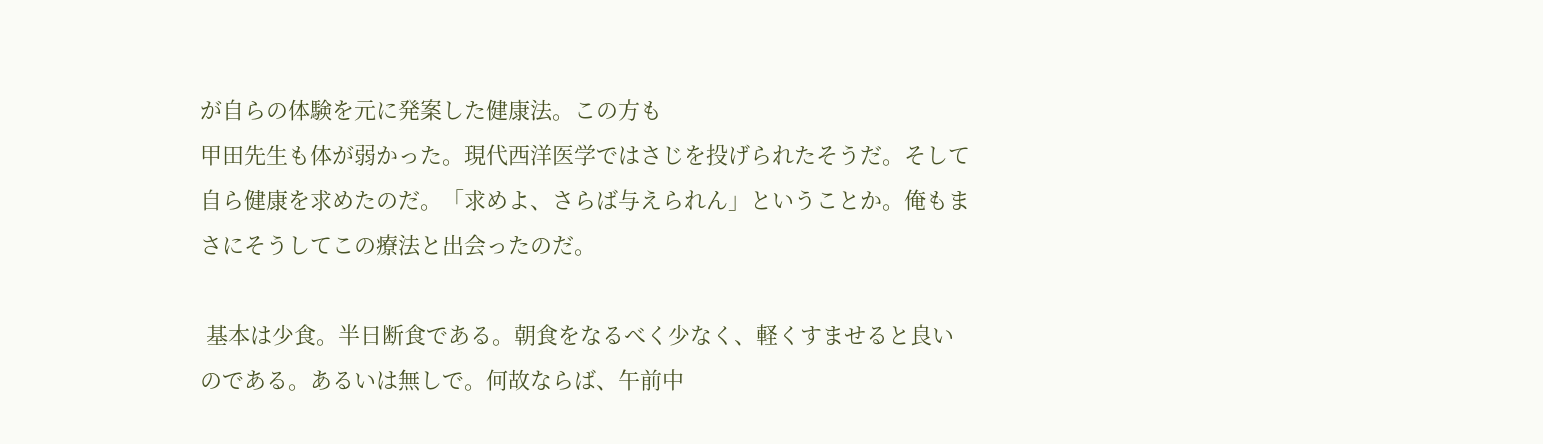が自らの体験を元に発案した健康法。この方も
甲田先生も体が弱かった。現代西洋医学ではさじを投げられたそうだ。そして
自ら健康を求めたのだ。「求めよ、さらば与えられん」ということか。俺もま
さにそうしてこの療法と出会ったのだ。

 基本は少食。半日断食である。朝食をなるべく少なく、軽くすませると良い
のである。あるいは無しで。何故ならば、午前中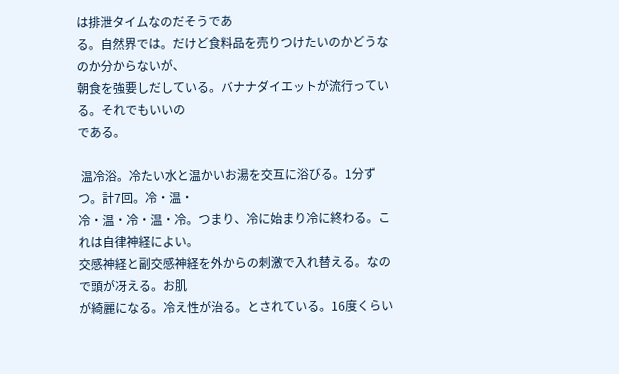は排泄タイムなのだそうであ
る。自然界では。だけど食料品を売りつけたいのかどうなのか分からないが、
朝食を強要しだしている。バナナダイエットが流行っている。それでもいいの
である。

 温冷浴。冷たい水と温かいお湯を交互に浴びる。1分ずつ。計7回。冷・温・
冷・温・冷・温・冷。つまり、冷に始まり冷に終わる。これは自律神経によい。
交感神経と副交感神経を外からの刺激で入れ替える。なので頭が冴える。お肌
が綺麗になる。冷え性が治る。とされている。16度くらい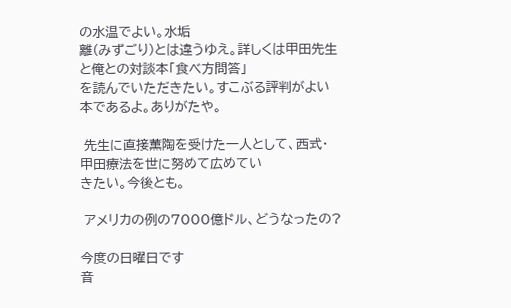の水温でよい。水垢
離(みずごり)とは違うゆえ。詳しくは甲田先生と俺との対談本「食べ方問答」
を読んでいただきたい。すこぶる評判がよい本であるよ。ありがたや。

 先生に直接薫陶を受けた一人として、西式・甲田療法を世に努めて広めてい
きたい。今後とも。

 アメリカの例の7000億ドル、どうなったの?

今度の日曜日です
音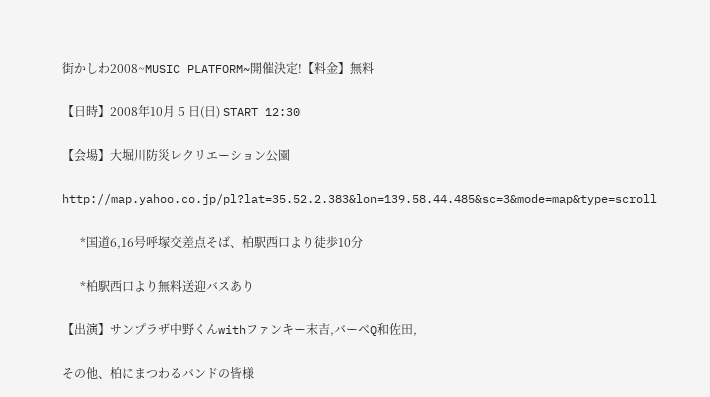街かしわ2008~MUSIC PLATFORM~開催決定!【料金】無料

【日時】2008年10月 5 日(日) START 12:30

【会場】大堀川防災レクリエーション公園

http://map.yahoo.co.jp/pl?lat=35.52.2.383&lon=139.58.44.485&sc=3&mode=map&type=scroll

      *国道6,16号呼塚交差点そば、柏駅西口より徒歩10分

      *柏駅西口より無料送迎バスあり

【出演】サンプラザ中野くんwithファンキー末吉,バーベQ和佐田,

その他、柏にまつわるバンドの皆様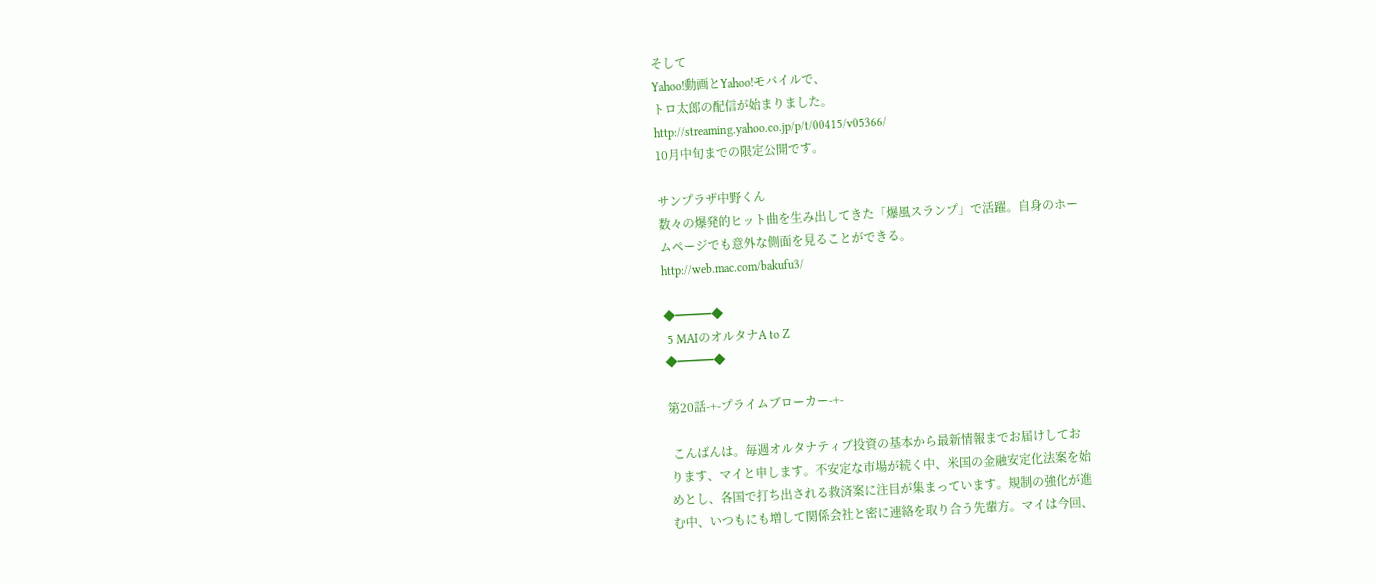そして
Yahoo!動画とYahoo!モバイルで、
トロ太郎の配信が始まりました。
http://streaming.yahoo.co.jp/p/t/00415/v05366/
10月中旬までの限定公開です。

サンプラザ中野くん
数々の爆発的ヒット曲を生み出してきた「爆風スランプ」で活躍。自身のホー
ムページでも意外な側面を見ることができる。
http://web.mac.com/bakufu3/

◆━━━◆
 5 MAIのオルタナA to Z
◆━━━◆

第20話-+-プライムブローカー-+-

 こんばんは。毎週オルタナティブ投資の基本から最新情報までお届けしてお
ります、マイと申します。不安定な市場が続く中、米国の金融安定化法案を始
めとし、各国で打ち出される救済案に注目が集まっています。規制の強化が進
む中、いつもにも増して関係会社と密に連絡を取り合う先輩方。マイは今回、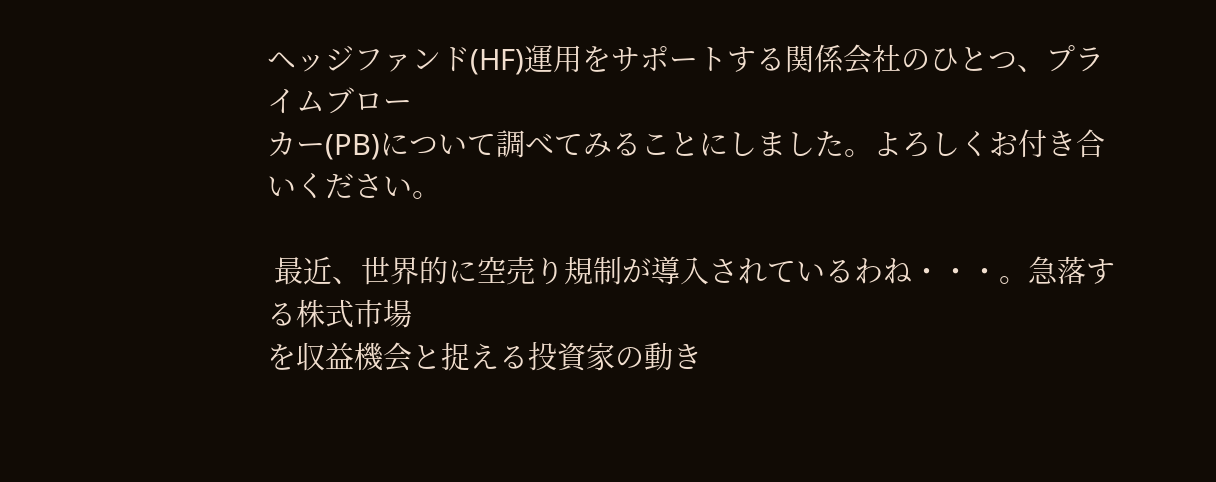ヘッジファンド(HF)運用をサポートする関係会社のひとつ、プライムブロー
カー(PB)について調べてみることにしました。よろしくお付き合いください。

 最近、世界的に空売り規制が導入されているわね・・・。急落する株式市場
を収益機会と捉える投資家の動き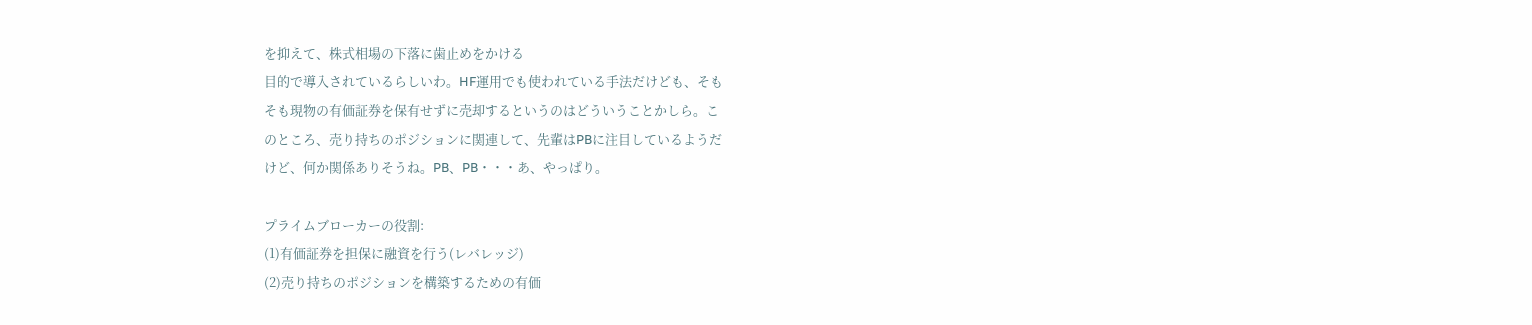を抑えて、株式相場の下落に歯止めをかける
目的で導入されているらしいわ。HF運用でも使われている手法だけども、そも
そも現物の有価証券を保有せずに売却するというのはどういうことかしら。こ
のところ、売り持ちのポジションに関連して、先輩はPBに注目しているようだ
けど、何か関係ありそうね。PB、PB・・・あ、やっぱり。

プライムブローカーの役割:
(1)有価証券を担保に融資を行う(レバレッジ)
(2)売り持ちのポジションを構築するための有価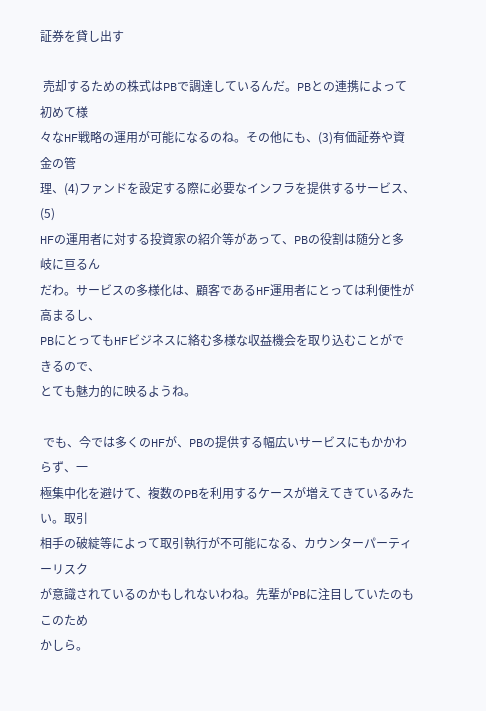証券を貸し出す

 売却するための株式はPBで調達しているんだ。PBとの連携によって初めて様
々なHF戦略の運用が可能になるのね。その他にも、(3)有価証券や資金の管
理、(4)ファンドを設定する際に必要なインフラを提供するサービス、(5)
HFの運用者に対する投資家の紹介等があって、PBの役割は随分と多岐に亘るん
だわ。サービスの多様化は、顧客であるHF運用者にとっては利便性が高まるし、
PBにとってもHFビジネスに絡む多様な収益機会を取り込むことができるので、
とても魅力的に映るようね。

 でも、今では多くのHFが、PBの提供する幅広いサービスにもかかわらず、一
極集中化を避けて、複数のPBを利用するケースが増えてきているみたい。取引
相手の破綻等によって取引執行が不可能になる、カウンターパーティーリスク
が意識されているのかもしれないわね。先輩がPBに注目していたのもこのため
かしら。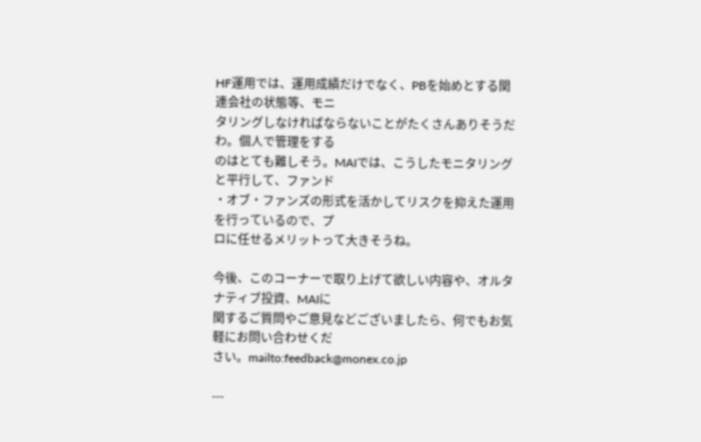HF運用では、運用成績だけでなく、PBを始めとする関連会社の状態等、モニ
タリングしなければならないことがたくさんありそうだわ。個人で管理をする
のはとても難しそう。MAIでは、こうしたモニタリングと平行して、ファンド
・オブ・ファンズの形式を活かしてリスクを抑えた運用を行っているので、プ
ロに任せるメリットって大きそうね。

今後、このコーナーで取り上げて欲しい内容や、オルタナティブ投資、MAIに
関するご質問やご意見などございましたら、何でもお気軽にお問い合わせくだ
さい。mailto:feedback@monex.co.jp

---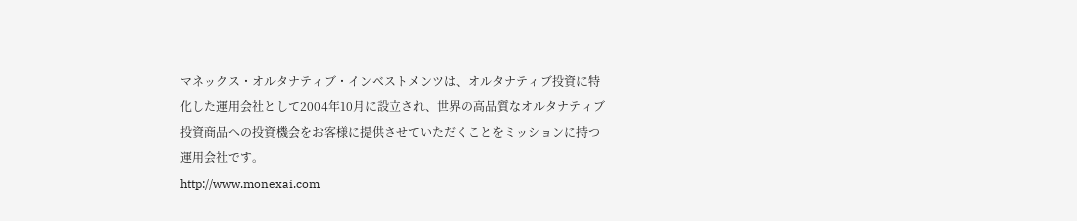マネックス・オルタナティブ・インベストメンツは、オルタナティブ投資に特
化した運用会社として2004年10月に設立され、世界の高品質なオルタナティブ
投資商品への投資機会をお客様に提供させていただくことをミッションに持つ
運用会社です。
http://www.monexai.com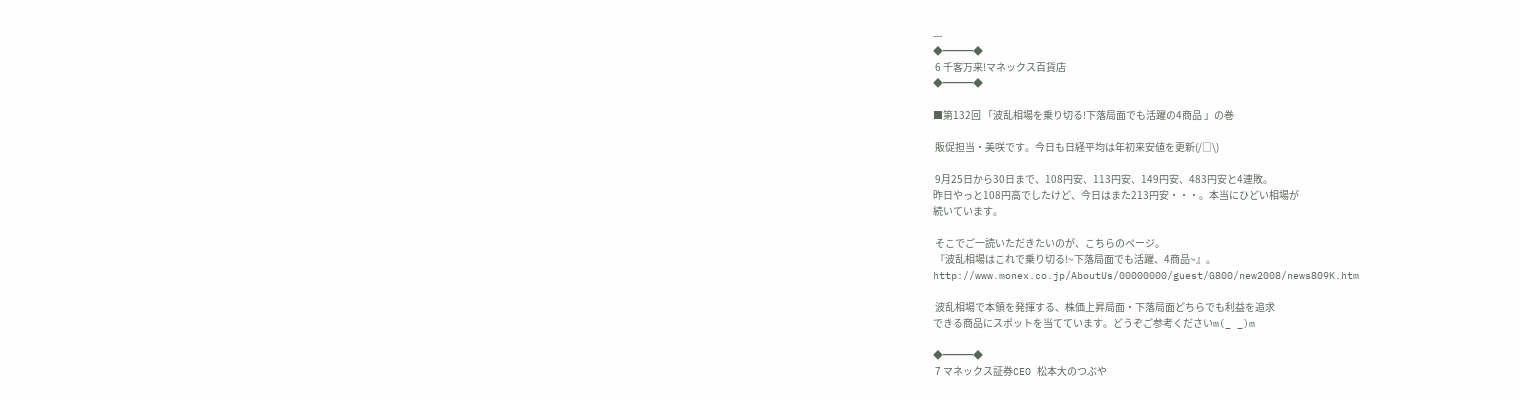---
◆━━━◆
 6 千客万来!マネックス百貨店
◆━━━◆

■第132回 「波乱相場を乗り切る!下落局面でも活躍の4商品 」の巻

 販促担当・美咲です。今日も日経平均は年初来安値を更新(/□\)

 9月25日から30日まで、108円安、113円安、149円安、483円安と4連敗。
昨日やっと108円高でしたけど、今日はまた213円安・・・。本当にひどい相場が
続いています。

 そこでご一読いただきたいのが、こちらのページ。
 『波乱相場はこれで乗り切る!~下落局面でも活躍、4商品~』。
http://www.monex.co.jp/AboutUs/00000000/guest/G800/new2008/news809K.htm

 波乱相場で本領を発揮する、株価上昇局面・下落局面どちらでも利益を追求
できる商品にスポットを当てています。どうぞご参考くださいm(_ _)m

◆━━━◆
 7 マネックス証券CEO 松本大のつぶや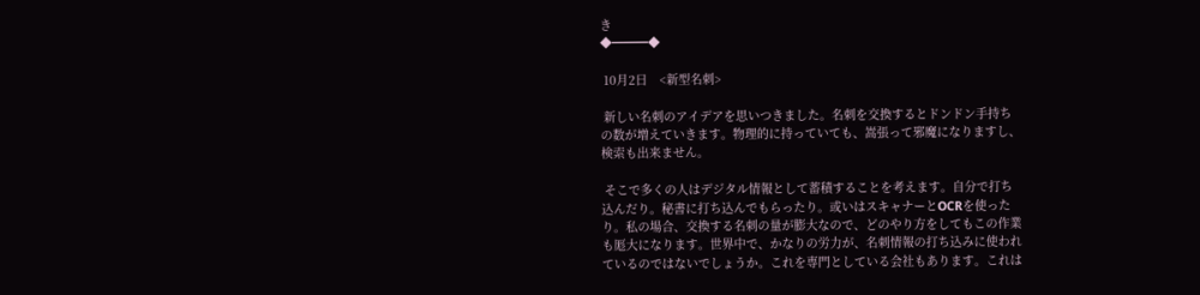き
◆━━━◆

 10月2日    <新型名刺>

 新しい名刺のアイデアを思いつきました。名刺を交換するとドンドン手持ち
の数が増えていきます。物理的に持っていても、嵩張って邪魔になりますし、
検索も出来ません。

 そこで多くの人はデジタル情報として蓄積することを考えます。自分で打ち
込んだり。秘書に打ち込んでもらったり。或いはスキャナーとOCRを使った
り。私の場合、交換する名刺の量が膨大なので、どのやり方をしてもこの作業
も厖大になります。世界中で、かなりの労力が、名刺情報の打ち込みに使われ
ているのではないでしょうか。これを専門としている会社もあります。これは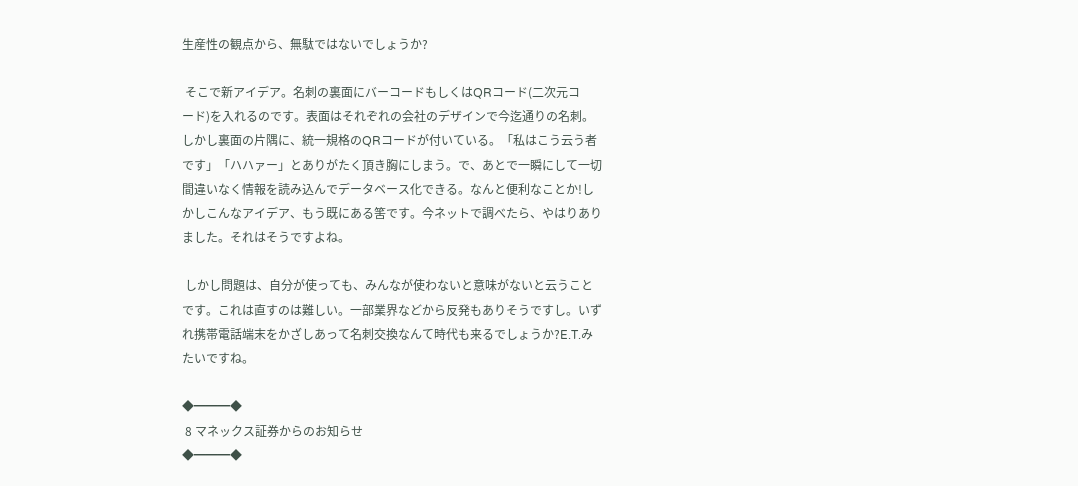生産性の観点から、無駄ではないでしょうか?

 そこで新アイデア。名刺の裏面にバーコードもしくはQRコード(二次元コ
ード)を入れるのです。表面はそれぞれの会社のデザインで今迄通りの名刺。
しかし裏面の片隅に、統一規格のQRコードが付いている。「私はこう云う者
です」「ハハァー」とありがたく頂き胸にしまう。で、あとで一瞬にして一切
間違いなく情報を読み込んでデータベース化できる。なんと便利なことか!し
かしこんなアイデア、もう既にある筈です。今ネットで調べたら、やはりあり
ました。それはそうですよね。

 しかし問題は、自分が使っても、みんなが使わないと意味がないと云うこと
です。これは直すのは難しい。一部業界などから反発もありそうですし。いず
れ携帯電話端末をかざしあって名刺交換なんて時代も来るでしょうか?E.T.み
たいですね。

◆━━━◆
 8 マネックス証券からのお知らせ
◆━━━◆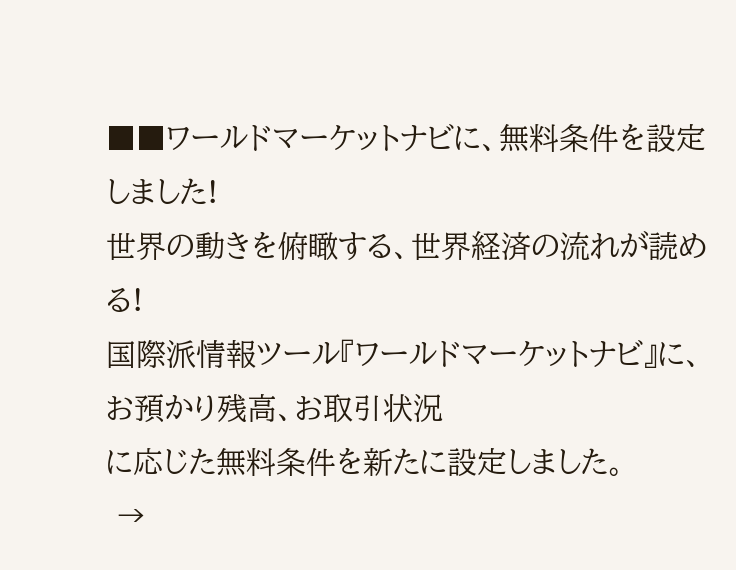■■ワールドマーケットナビに、無料条件を設定しました!
世界の動きを俯瞰する、世界経済の流れが読める!
国際派情報ツール『ワールドマーケットナビ』に、お預かり残高、お取引状況
に応じた無料条件を新たに設定しました。
 →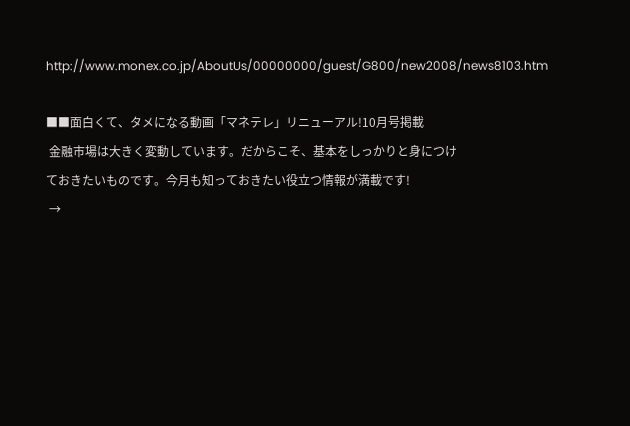http://www.monex.co.jp/AboutUs/00000000/guest/G800/new2008/news8103.htm

■■面白くて、タメになる動画「マネテレ」リニューアル!10月号掲載
 金融市場は大きく変動しています。だからこそ、基本をしっかりと身につけ
ておきたいものです。今月も知っておきたい役立つ情報が満載です!
 →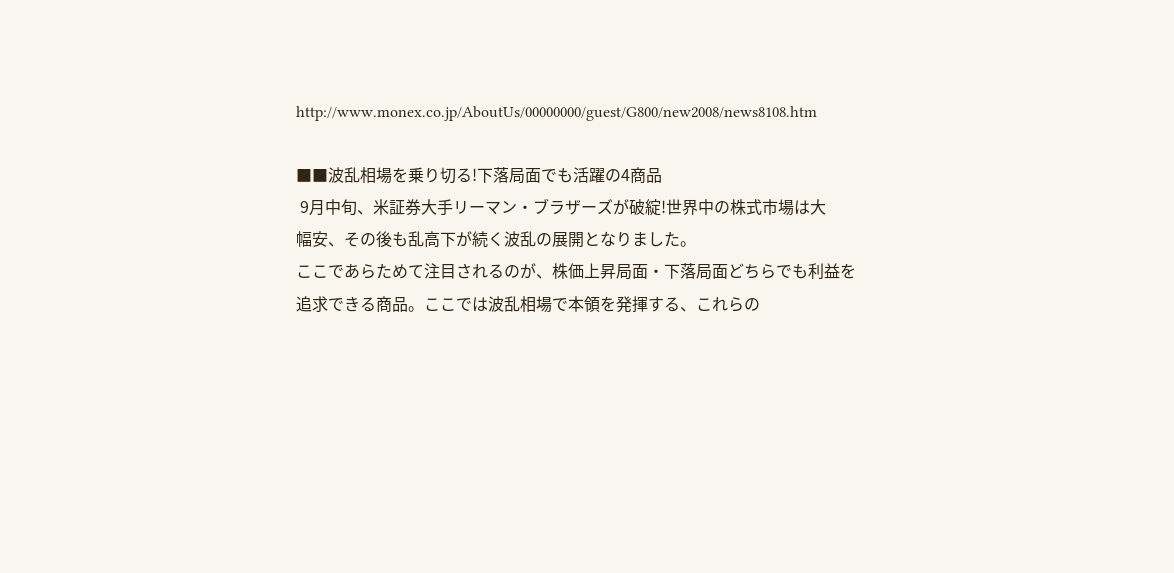http://www.monex.co.jp/AboutUs/00000000/guest/G800/new2008/news8108.htm

■■波乱相場を乗り切る!下落局面でも活躍の4商品
 9月中旬、米証券大手リーマン・ブラザーズが破綻!世界中の株式市場は大
幅安、その後も乱高下が続く波乱の展開となりました。
ここであらためて注目されるのが、株価上昇局面・下落局面どちらでも利益を
追求できる商品。ここでは波乱相場で本領を発揮する、これらの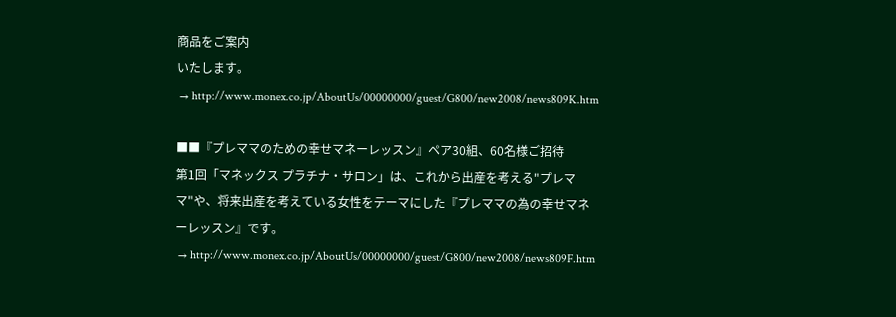商品をご案内
いたします。
 → http://www.monex.co.jp/AboutUs/00000000/guest/G800/new2008/news809K.htm

■■『プレママのための幸せマネーレッスン』ペア30組、60名様ご招待
第1回「マネックス プラチナ・サロン」は、これから出産を考える"プレマ
マ"や、将来出産を考えている女性をテーマにした『プレママの為の幸せマネ
ーレッスン』です。
 → http://www.monex.co.jp/AboutUs/00000000/guest/G800/new2008/news809F.htm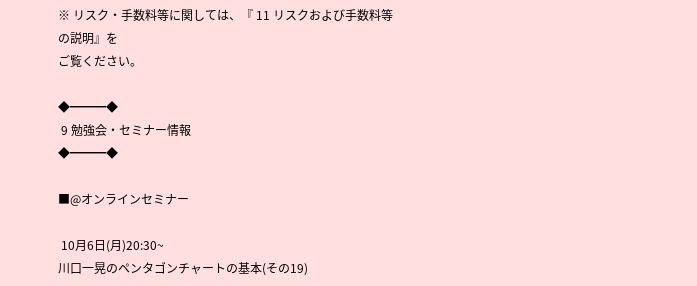※ リスク・手数料等に関しては、『 11 リスクおよび手数料等の説明』を
ご覧ください。

◆━━━◆
 9 勉強会・セミナー情報
◆━━━◆

■@オンラインセミナー

 10月6日(月)20:30~
川口一晃のペンタゴンチャートの基本(その19)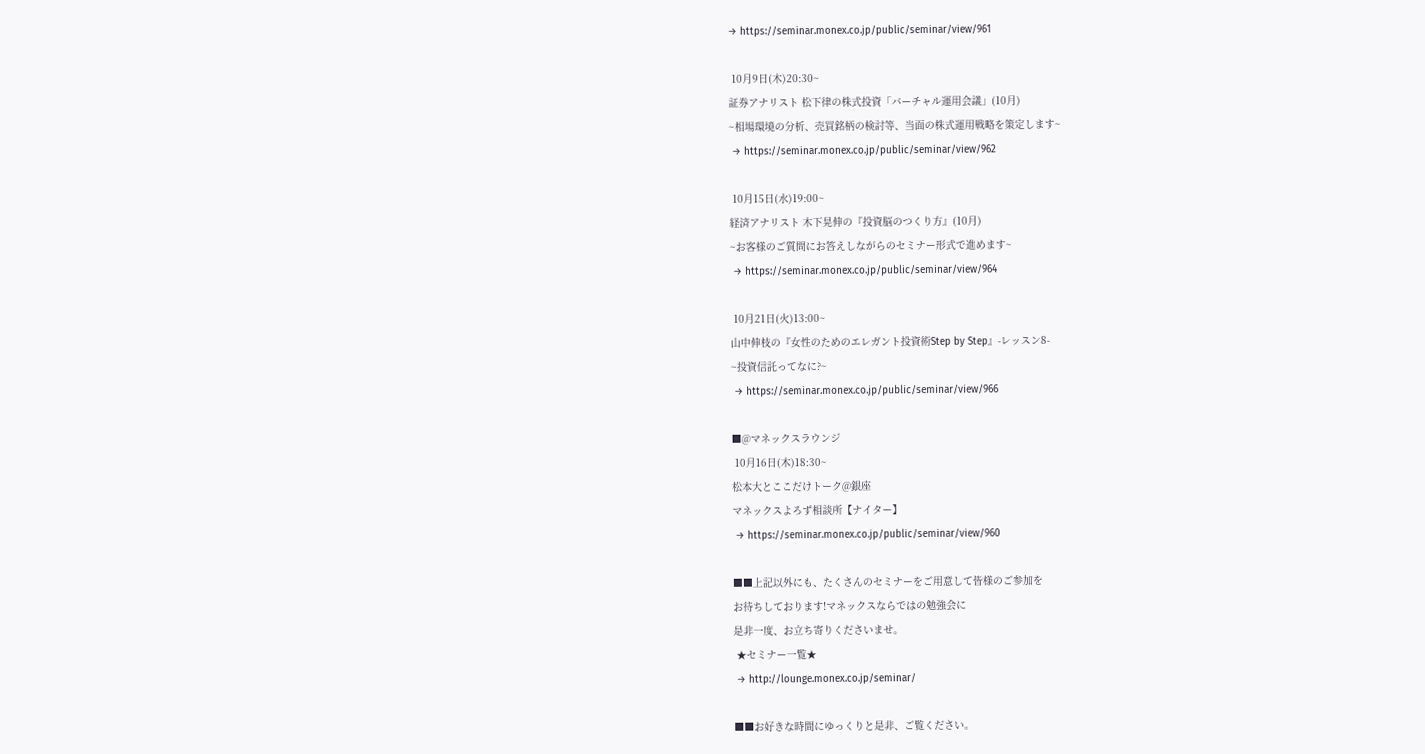→ https://seminar.monex.co.jp/public/seminar/view/961

 10月9日(木)20:30~
証券アナリスト 松下律の株式投資「バーチャル運用会議」(10月)
~相場環境の分析、売買銘柄の検討等、当面の株式運用戦略を策定します~
 → https://seminar.monex.co.jp/public/seminar/view/962

 10月15日(水)19:00~
経済アナリスト 木下晃伸の『投資脳のつくり方』(10月)
~お客様のご質問にお答えしながらのセミナー形式で進めます~
 → https://seminar.monex.co.jp/public/seminar/view/964

 10月21日(火)13:00~
山中伸枝の『女性のためのエレガント投資術Step by Step』-レッスン8-
~投資信託ってなに?~
 → https://seminar.monex.co.jp/public/seminar/view/966

■@マネックスラウンジ
 10月16日(木)18:30~
松本大とここだけトーク@銀座
マネックスよろず相談所【ナイター】
 → https://seminar.monex.co.jp/public/seminar/view/960

■■上記以外にも、たくさんのセミナーをご用意して皆様のご参加を
お待ちしております!マネックスならではの勉強会に
是非一度、お立ち寄りくださいませ。
 ★セミナー一覧★
 → http://lounge.monex.co.jp/seminar/

■■お好きな時間にゆっくりと是非、ご覧ください。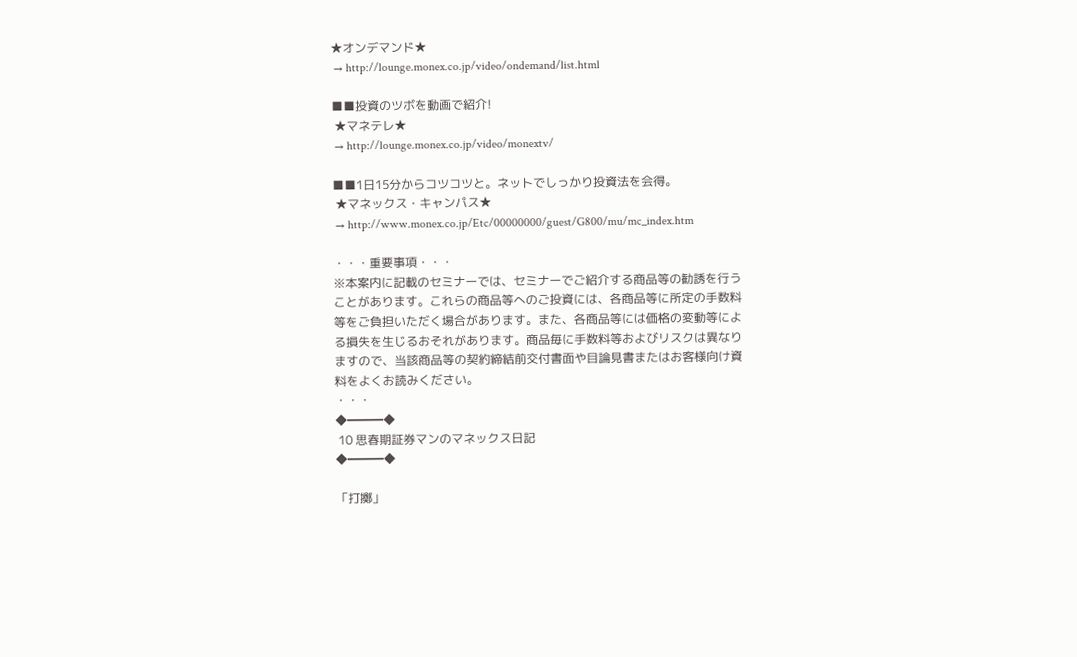★オンデマンド★
 → http://lounge.monex.co.jp/video/ondemand/list.html

■■投資のツボを動画で紹介!
 ★マネテレ★
 → http://lounge.monex.co.jp/video/monextv/

■■1日15分からコツコツと。ネットでしっかり投資法を会得。
 ★マネックス・キャンパス★
 → http://www.monex.co.jp/Etc/00000000/guest/G800/mu/mc_index.htm

・・・重要事項・・・
※本案内に記載のセミナーでは、セミナーでご紹介する商品等の勧誘を行う
ことがあります。これらの商品等へのご投資には、各商品等に所定の手数料
等をご負担いただく場合があります。また、各商品等には価格の変動等によ
る損失を生じるおそれがあります。商品毎に手数料等およびリスクは異なり
ますので、当該商品等の契約締結前交付書面や目論見書またはお客様向け資
料をよくお読みください。
・・・
◆━━━◆
 10 思春期証券マンのマネックス日記
◆━━━◆

「打擲」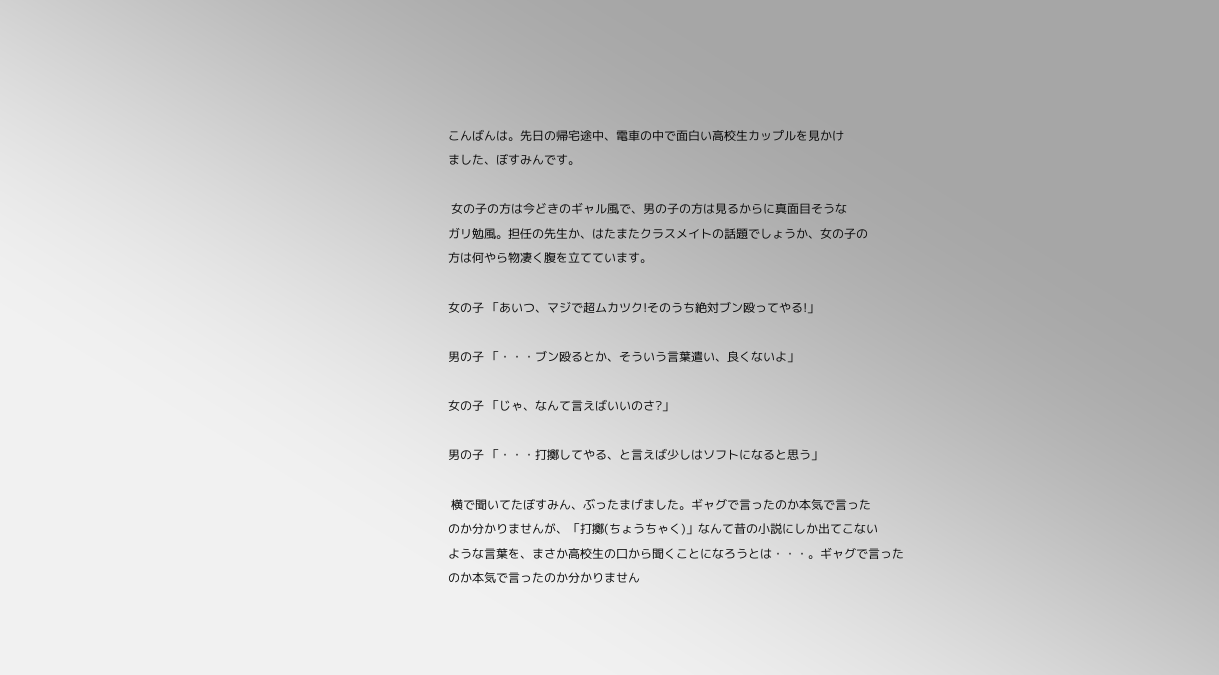こんばんは。先日の帰宅途中、電車の中で面白い高校生カップルを見かけ
ました、ぼすみんです。

 女の子の方は今どきのギャル風で、男の子の方は見るからに真面目そうな
ガリ勉風。担任の先生か、はたまたクラスメイトの話題でしょうか、女の子の
方は何やら物凄く腹を立てています。

女の子 「あいつ、マジで超ムカツク!そのうち絶対ブン殴ってやる!」

男の子 「・・・ブン殴るとか、そういう言葉遣い、良くないよ」

女の子 「じゃ、なんて言えばいいのさ?」

男の子 「・・・打擲してやる、と言えば少しはソフトになると思う」

 横で聞いてたぼすみん、ぶったまげました。ギャグで言ったのか本気で言った
のか分かりませんが、「打擲(ちょうちゃく)」なんて昔の小説にしか出てこない
ような言葉を、まさか高校生の口から聞くことになろうとは・・・。ギャグで言った
のか本気で言ったのか分かりません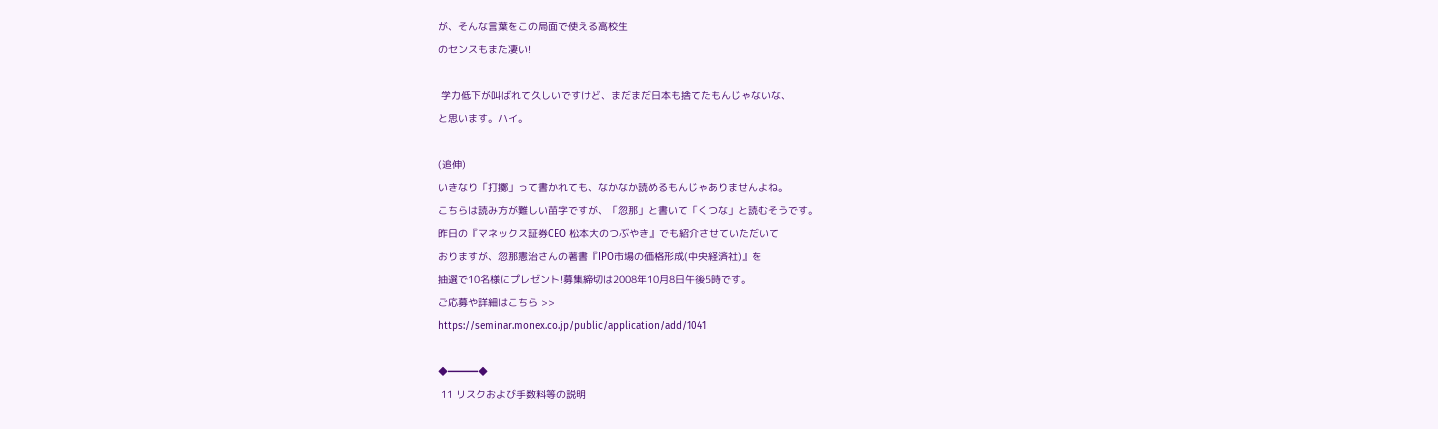が、そんな言葉をこの局面で使える高校生
のセンスもまた凄い!

 学力低下が叫ばれて久しいですけど、まだまだ日本も捨てたもんじゃないな、
と思います。ハイ。

(追伸)
いきなり「打擲」って書かれても、なかなか読めるもんじゃありませんよね。
こちらは読み方が難しい苗字ですが、「忽那」と書いて「くつな」と読むそうです。
昨日の『マネックス証券CEO 松本大のつぶやき』でも紹介させていただいて
おりますが、忽那憲治さんの著書『IPO市場の価格形成(中央経済社)』を
抽選で10名様にプレゼント!募集締切は2008年10月8日午後5時です。
ご応募や詳細はこちら >>
https://seminar.monex.co.jp/public/application/add/1041

◆━━━◆
 11 リスクおよび手数料等の説明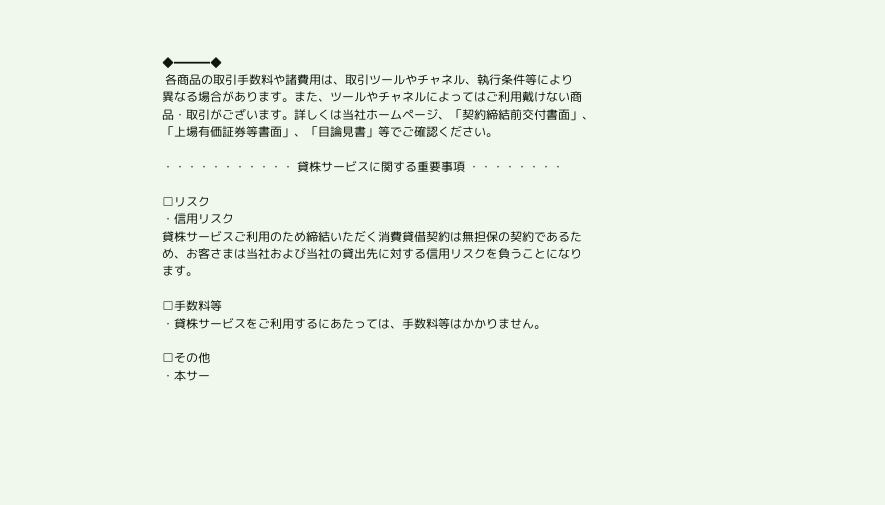◆━━━◆
 各商品の取引手数料や諸費用は、取引ツールやチャネル、執行条件等により
異なる場合があります。また、ツールやチャネルによってはご利用戴けない商
品・取引がございます。詳しくは当社ホームページ、「契約締結前交付書面」、
「上場有価証券等書面」、「目論見書」等でご確認ください。

・・・・・・・・・・・ 貸株サービスに関する重要事項 ・・・・・・・・

□リスク
・信用リスク
貸株サービスご利用のため締結いただく消費貸借契約は無担保の契約であるた
め、お客さまは当社および当社の貸出先に対する信用リスクを負うことになり
ます。

□手数料等
・貸株サービスをご利用するにあたっては、手数料等はかかりません。

□その他
・本サー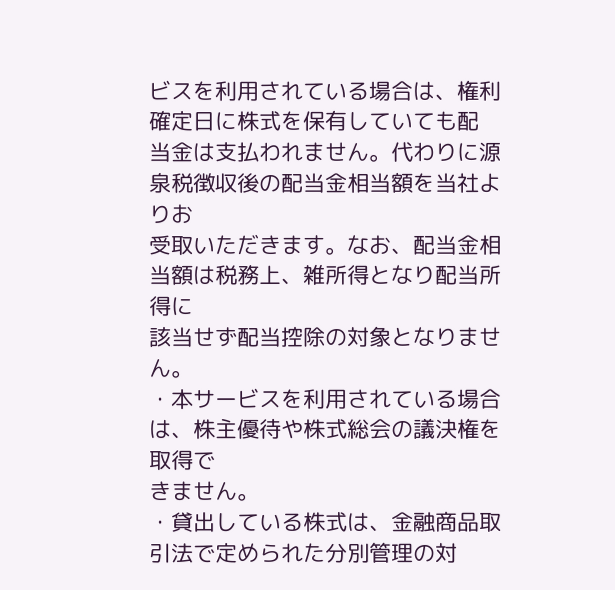ビスを利用されている場合は、権利確定日に株式を保有していても配
当金は支払われません。代わりに源泉税徴収後の配当金相当額を当社よりお
受取いただきます。なお、配当金相当額は税務上、雑所得となり配当所得に
該当せず配当控除の対象となりません。
・本サービスを利用されている場合は、株主優待や株式総会の議決権を取得で
きません。
・貸出している株式は、金融商品取引法で定められた分別管理の対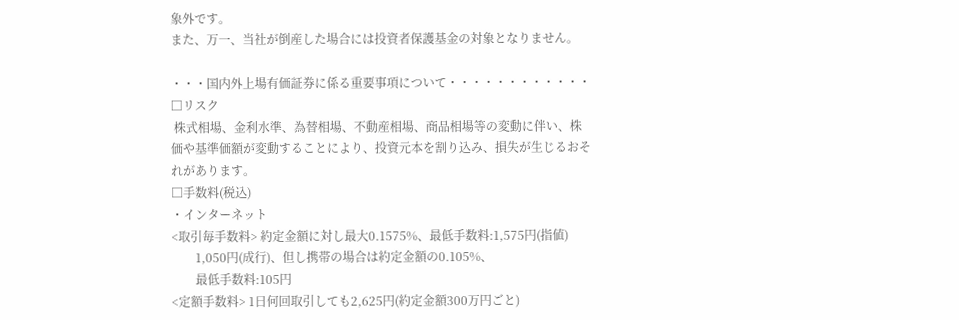象外です。
また、万一、当社が倒産した場合には投資者保護基金の対象となりません。

・・・国内外上場有価証券に係る重要事項について・・・・・・・・・・・・
□リスク
 株式相場、金利水準、為替相場、不動産相場、商品相場等の変動に伴い、株
価や基準価額が変動することにより、投資元本を割り込み、損失が生じるおそ
れがあります。
□手数料(税込)
・インターネット
<取引毎手数料> 約定金額に対し最大0.1575%、最低手数料:1,575円(指値)
        1,050円(成行)、但し携帯の場合は約定金額の0.105%、
        最低手数料:105円
<定額手数料> 1日何回取引しても2,625円(約定金額300万円ごと)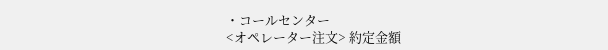・コールセンター
<オペレーター注文> 約定金額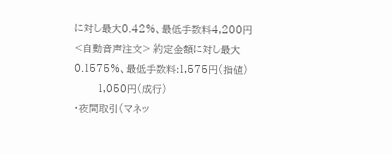に対し最大0.42%、最低手数料4,200円
<自動音声注文> 約定金額に対し最大0.1575%、最低手数料:1,575円(指値)
        1,050円(成行)
・夜間取引(マネッ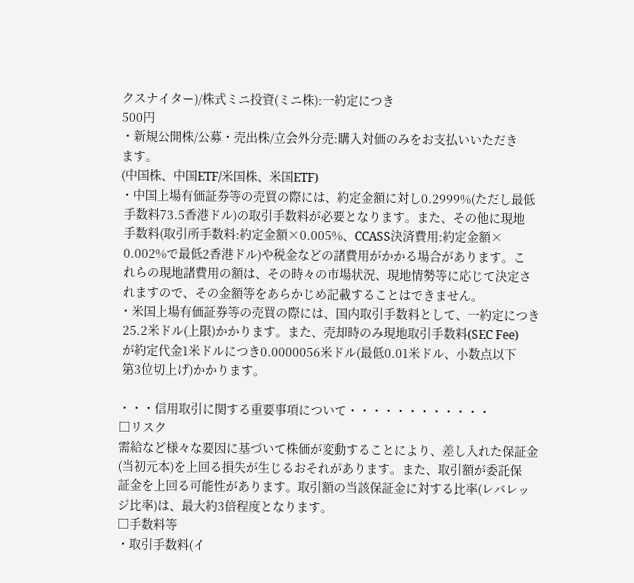クスナイター)/株式ミニ投資(ミニ株):一約定につき
500円
・新規公開株/公募・売出株/立会外分売:購入対価のみをお支払いいただき
ます。
(中国株、中国ETF/米国株、米国ETF)
・中国上場有価証券等の売買の際には、約定金額に対し0.2999%(ただし最低
 手数料73.5香港ドル)の取引手数料が必要となります。また、その他に現地
 手数料(取引所手数料:約定金額×0.005%、CCASS決済費用:約定金額×
 0.002%で最低2香港ドル)や税金などの諸費用がかかる場合があります。こ
 れらの現地諸費用の額は、その時々の市場状況、現地情勢等に応じて決定さ
 れますので、その金額等をあらかじめ記載することはできません。
・米国上場有価証券等の売買の際には、国内取引手数料として、一約定につき
 25.2米ドル(上限)かかります。また、売却時のみ現地取引手数料(SEC Fee)
 が約定代金1米ドルにつき0.0000056米ドル(最低0.01米ドル、小数点以下
 第3位切上げ)かかります。

・・・信用取引に関する重要事項について・・・・・・・・・・・・
□リスク
需給など様々な要因に基づいて株価が変動することにより、差し入れた保証金
(当初元本)を上回る損失が生じるおそれがあります。また、取引額が委託保
証金を上回る可能性があります。取引額の当該保証金に対する比率(レバレッ
ジ比率)は、最大約3倍程度となります。
□手数料等
・取引手数料(イ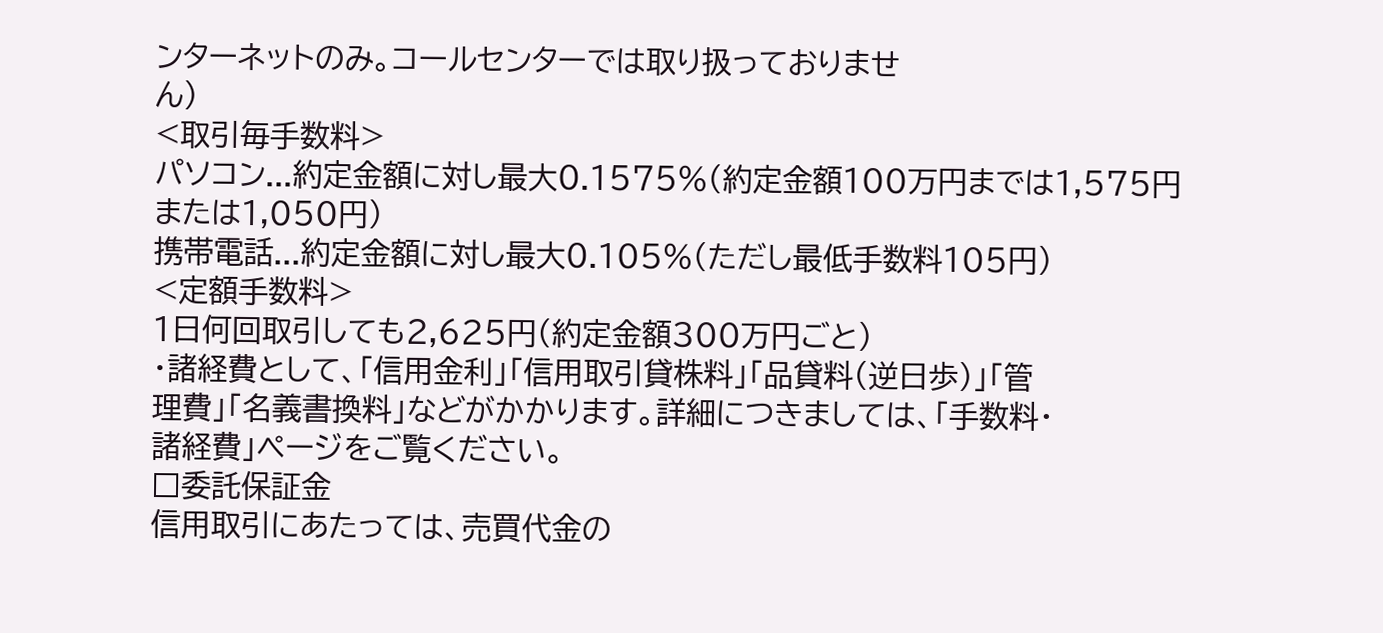ンターネットのみ。コールセンターでは取り扱っておりませ
ん)
<取引毎手数料>
パソコン...約定金額に対し最大0.1575%(約定金額100万円までは1,575円
または1,050円)
携帯電話...約定金額に対し最大0.105%(ただし最低手数料105円)
<定額手数料>
1日何回取引しても2,625円(約定金額300万円ごと)
・諸経費として、「信用金利」「信用取引貸株料」「品貸料(逆日歩)」「管
理費」「名義書換料」などがかかります。詳細につきましては、「手数料・
諸経費」ページをご覧ください。
□委託保証金
信用取引にあたっては、売買代金の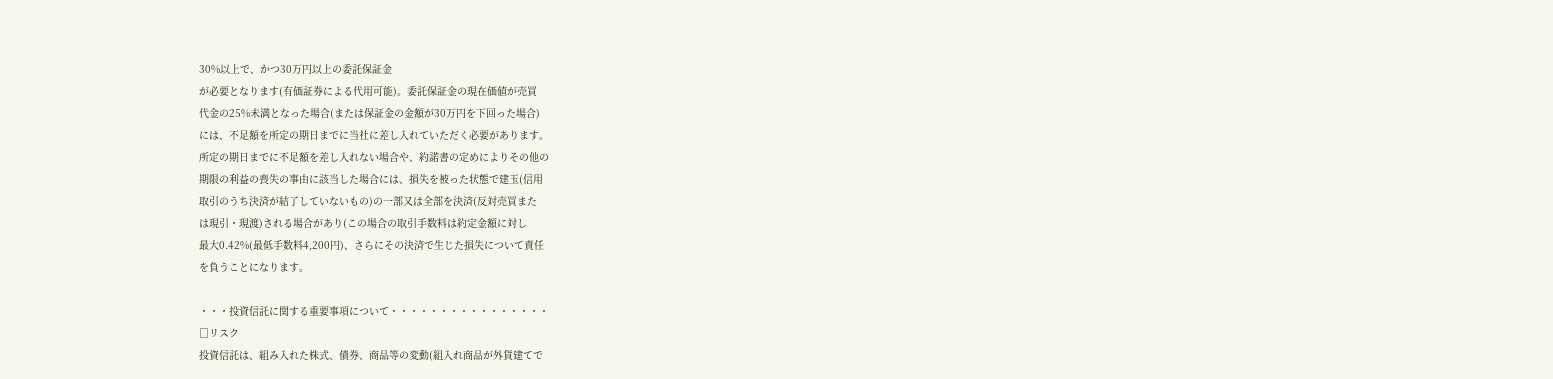30%以上で、かつ30万円以上の委託保証金
が必要となります(有価証券による代用可能)。委託保証金の現在価値が売買
代金の25%未満となった場合(または保証金の金額が30万円を下回った場合)
には、不足額を所定の期日までに当社に差し入れていただく必要があります。
所定の期日までに不足額を差し入れない場合や、約諾書の定めによりその他の
期限の利益の喪失の事由に該当した場合には、損失を被った状態で建玉(信用
取引のうち決済が結了していないもの)の一部又は全部を決済(反対売買また
は現引・現渡)される場合があり(この場合の取引手数料は約定金額に対し
最大0.42%(最低手数料4,200円)、さらにその決済で生じた損失について責任
を負うことになります。

・・・投資信託に関する重要事項について・・・・・・・・・・・・・・・・
□リスク
投資信託は、組み入れた株式、債券、商品等の変動(組入れ商品が外貨建てで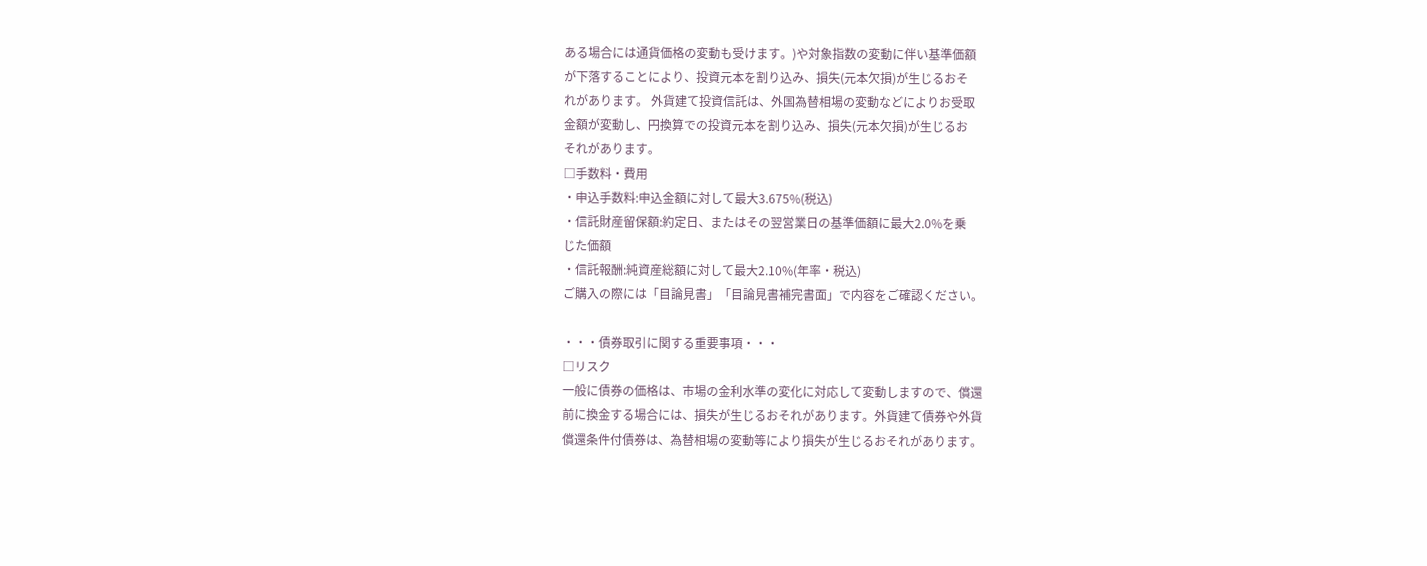ある場合には通貨価格の変動も受けます。)や対象指数の変動に伴い基準価額
が下落することにより、投資元本を割り込み、損失(元本欠損)が生じるおそ
れがあります。 外貨建て投資信託は、外国為替相場の変動などによりお受取
金額が変動し、円換算での投資元本を割り込み、損失(元本欠損)が生じるお
それがあります。
□手数料・費用
・申込手数料:申込金額に対して最大3.675%(税込)
・信託財産留保額:約定日、またはその翌営業日の基準価額に最大2.0%を乗
じた価額
・信託報酬:純資産総額に対して最大2.10%(年率・税込)
ご購入の際には「目論見書」「目論見書補完書面」で内容をご確認ください。

・・・債券取引に関する重要事項・・・
□リスク
一般に債券の価格は、市場の金利水準の変化に対応して変動しますので、償還
前に換金する場合には、損失が生じるおそれがあります。外貨建て債券や外貨
償還条件付債券は、為替相場の変動等により損失が生じるおそれがあります。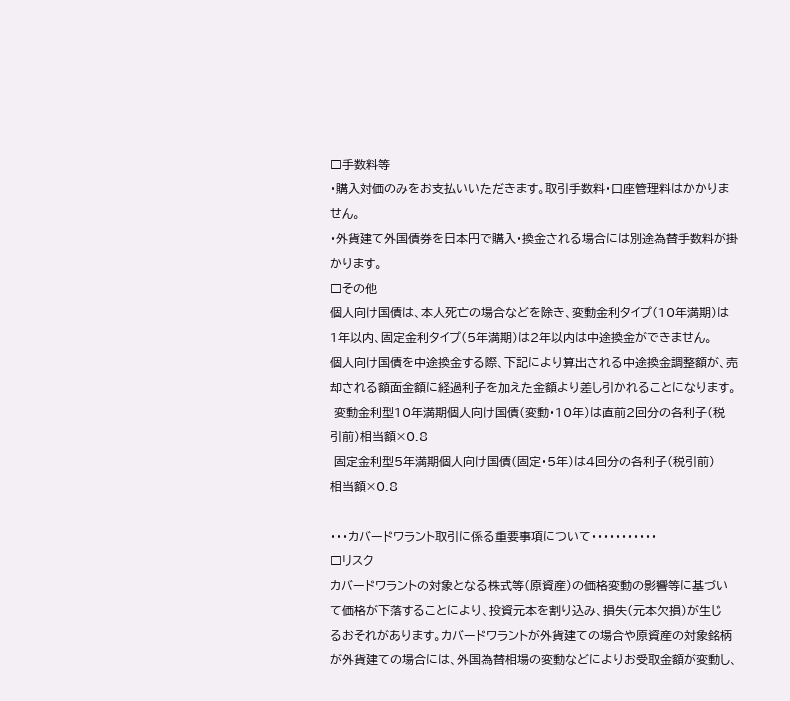□手数料等
・購入対価のみをお支払いいただきます。取引手数料・口座管理料はかかりま
せん。
・外貨建て外国債券を日本円で購入・換金される場合には別途為替手数料が掛
かります。
□その他
個人向け国債は、本人死亡の場合などを除き、変動金利タイプ(10年満期)は
1年以内、固定金利タイプ(5年満期)は2年以内は中途換金ができません。
個人向け国債を中途換金する際、下記により算出される中途換金調整額が、売
却される額面金額に経過利子を加えた金額より差し引かれることになります。
 変動金利型10年満期個人向け国債(変動・10年)は直前2回分の各利子(税
引前)相当額×0.8
 固定金利型5年満期個人向け国債(固定・5年)は4回分の各利子(税引前)
相当額×0.8

・・・カバードワラント取引に係る重要事項について・・・・・・・・・・・
□リスク
カバードワラントの対象となる株式等(原資産)の価格変動の影響等に基づい
て価格が下落することにより、投資元本を割り込み、損失(元本欠損)が生じ
るおそれがあります。カバードワラントが外貨建ての場合や原資産の対象銘柄
が外貨建ての場合には、外国為替相場の変動などによりお受取金額が変動し、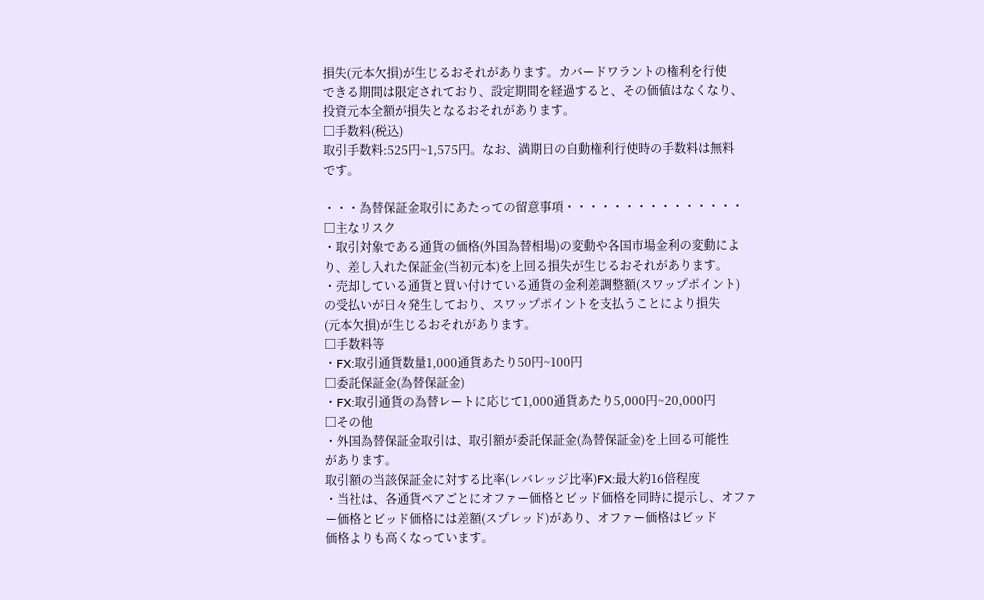損失(元本欠損)が生じるおそれがあります。カバードワラントの権利を行使
できる期間は限定されており、設定期間を経過すると、その価値はなくなり、
投資元本全額が損失となるおそれがあります。
□手数料(税込)
取引手数料:525円~1,575円。なお、満期日の自動権利行使時の手数料は無料
です。

・・・為替保証金取引にあたっての留意事項・・・・・・・・・・・・・・・
□主なリスク
・取引対象である通貨の価格(外国為替相場)の変動や各国市場金利の変動によ
り、差し入れた保証金(当初元本)を上回る損失が生じるおそれがあります。
・売却している通貨と買い付けている通貨の金利差調整額(スワップポイント)
の受払いが日々発生しており、スワップポイントを支払うことにより損失
(元本欠損)が生じるおそれがあります。
□手数料等
・FX:取引通貨数量1,000通貨あたり50円~100円
□委託保証金(為替保証金)
・FX:取引通貨の為替レートに応じて1,000通貨あたり5,000円~20,000円
□その他
・外国為替保証金取引は、取引額が委託保証金(為替保証金)を上回る可能性
があります。
取引額の当該保証金に対する比率(レバレッジ比率)FX:最大約16倍程度
・当社は、各通貨ペアごとにオファー価格とビッド価格を同時に提示し、オファ
ー価格とビッド価格には差額(スプレッド)があり、オファー価格はビッド
価格よりも高くなっています。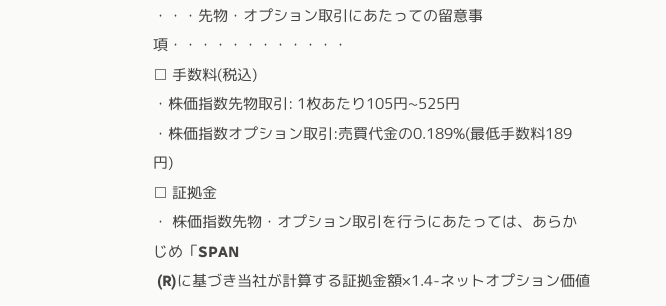・・・先物・オプション取引にあたっての留意事項・・・・・・・・・・・・
□ 手数料(税込)
・株価指数先物取引: 1枚あたり105円~525円
・株価指数オプション取引:売買代金の0.189%(最低手数料189円)
□ 証拠金
・ 株価指数先物・オプション取引を行うにあたっては、あらかじめ「SPAN
 (R)に基づき当社が計算する証拠金額×1.4-ネットオプション価値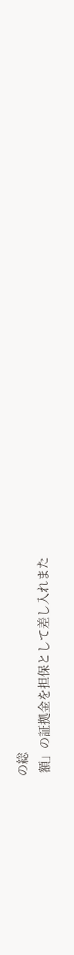の総
 額」の証拠金を担保として差し入れまた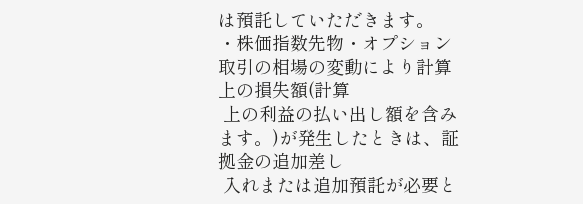は預託していただきます。
・株価指数先物・オプション取引の相場の変動により計算上の損失額(計算
 上の利益の払い出し額を含みます。)が発生したときは、証拠金の追加差し
 入れまたは追加預託が必要と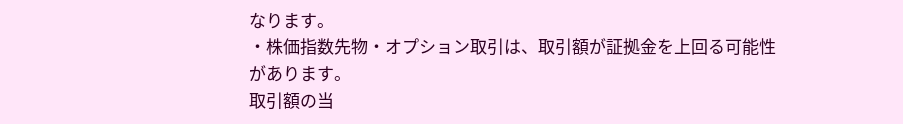なります。
・株価指数先物・オプション取引は、取引額が証拠金を上回る可能性があります。
取引額の当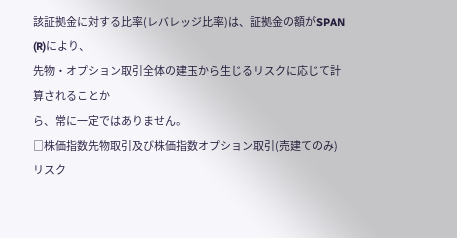該証拠金に対する比率(レバレッジ比率)は、証拠金の額がSPAN
(R)により、
先物・オプション取引全体の建玉から生じるリスクに応じて計算されることか
ら、常に一定ではありません。
□株価指数先物取引及び株価指数オプション取引(売建てのみ)リスク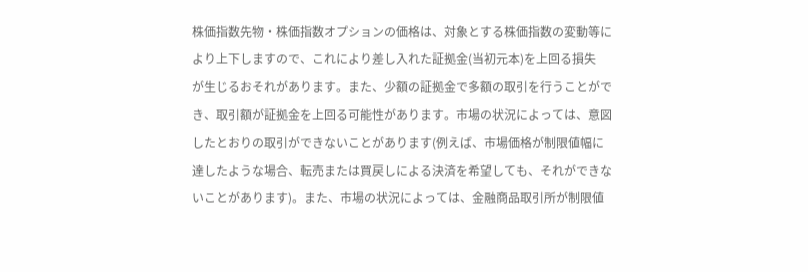株価指数先物・株価指数オプションの価格は、対象とする株価指数の変動等に
より上下しますので、これにより差し入れた証拠金(当初元本)を上回る損失
が生じるおそれがあります。また、少額の証拠金で多額の取引を行うことがで
き、取引額が証拠金を上回る可能性があります。市場の状況によっては、意図
したとおりの取引ができないことがあります(例えば、市場価格が制限値幅に
達したような場合、転売または買戻しによる決済を希望しても、それができな
いことがあります)。また、市場の状況によっては、金融商品取引所が制限値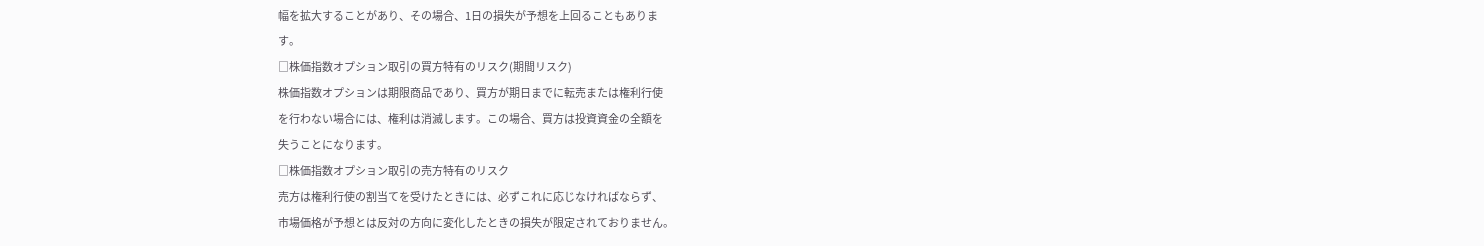幅を拡大することがあり、その場合、1日の損失が予想を上回ることもありま
す。
□株価指数オプション取引の買方特有のリスク(期間リスク)
株価指数オプションは期限商品であり、買方が期日までに転売または権利行使
を行わない場合には、権利は消滅します。この場合、買方は投資資金の全額を
失うことになります。
□株価指数オプション取引の売方特有のリスク
売方は権利行使の割当てを受けたときには、必ずこれに応じなければならず、
市場価格が予想とは反対の方向に変化したときの損失が限定されておりません。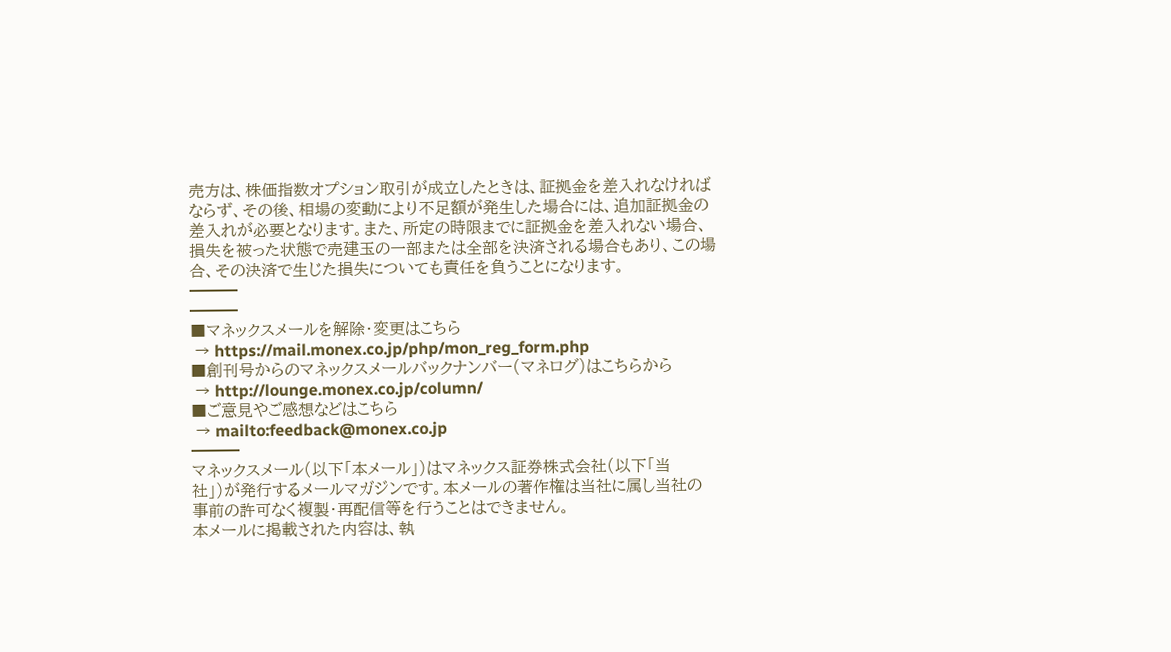売方は、株価指数オプション取引が成立したときは、証拠金を差入れなければ
ならず、その後、相場の変動により不足額が発生した場合には、追加証拠金の
差入れが必要となります。また、所定の時限までに証拠金を差入れない場合、
損失を被った状態で売建玉の一部または全部を決済される場合もあり、この場
合、その決済で生じた損失についても責任を負うことになります。
━━━
━━━
■マネックスメールを解除・変更はこちら
 → https://mail.monex.co.jp/php/mon_reg_form.php
■創刊号からのマネックスメールバックナンバー(マネログ)はこちらから
 → http://lounge.monex.co.jp/column/
■ご意見やご感想などはこちら
 → mailto:feedback@monex.co.jp
━━━
マネックスメール(以下「本メール」)はマネックス証券株式会社(以下「当
社」)が発行するメールマガジンです。本メールの著作権は当社に属し当社の
事前の許可なく複製・再配信等を行うことはできません。
本メールに掲載された内容は、執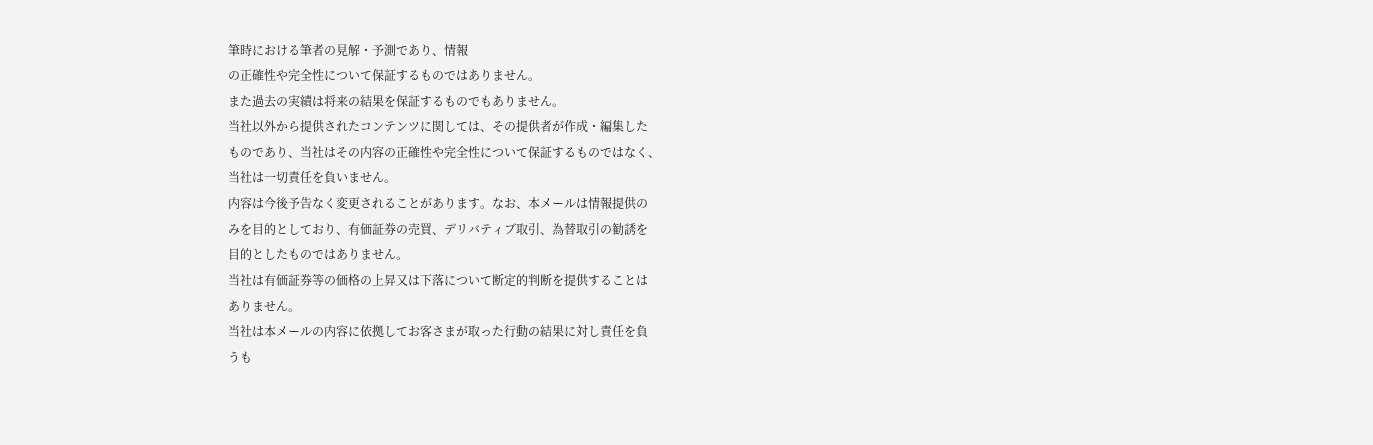筆時における筆者の見解・予測であり、情報
の正確性や完全性について保証するものではありません。
また過去の実績は将来の結果を保証するものでもありません。
当社以外から提供されたコンテンツに関しては、その提供者が作成・編集した
ものであり、当社はその内容の正確性や完全性について保証するものではなく、
当社は一切責任を負いません。
内容は今後予告なく変更されることがあります。なお、本メールは情報提供の
みを目的としており、有価証券の売買、デリバティブ取引、為替取引の勧誘を
目的としたものではありません。
当社は有価証券等の価格の上昇又は下落について断定的判断を提供することは
ありません。
当社は本メールの内容に依拠してお客さまが取った行動の結果に対し責任を負
うも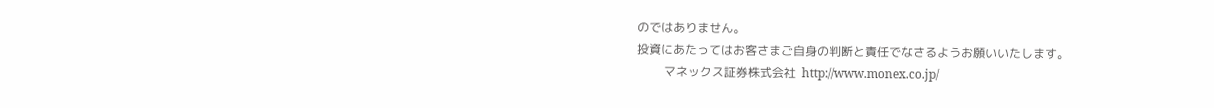のではありません。
投資にあたってはお客さまご自身の判断と責任でなさるようお願いいたします。
         マネックス証券株式会社  http://www.monex.co.jp/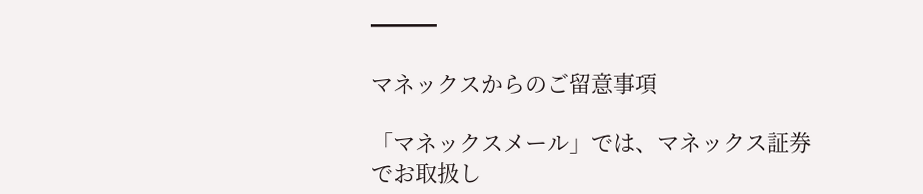━━━

マネックスからのご留意事項

「マネックスメール」では、マネックス証券でお取扱し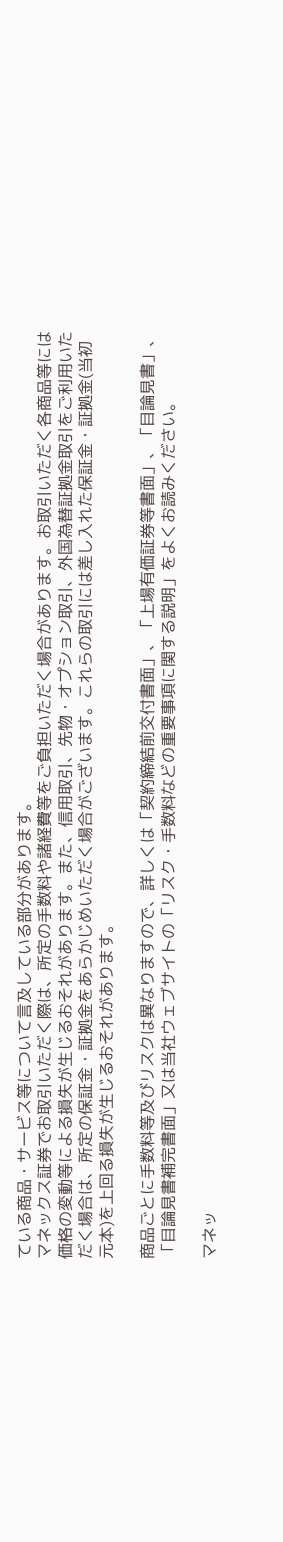ている商品・サービス等について言及している部分があります。
マネックス証券でお取引いただく際は、所定の手数料や諸経費等をご負担いただく場合があります。お取引いただく各商品等には価格の変動等による損失が生じるおそれがあります。また、信用取引、先物・オプション取引、外国為替証拠金取引をご利用いただく場合は、所定の保証金・証拠金をあらかじめいただく場合がございます。これらの取引には差し入れた保証金・証拠金(当初元本)を上回る損失が生じるおそれがあります。

商品ごとに手数料等及びリスクは異なりますので、詳しくは「契約締結前交付書面」、「上場有価証券等書面」、「目論見書」、「目論見書補完書面」又は当社ウェブサイトの「リスク・手数料などの重要事項に関する説明」をよくお読みください。

マネッ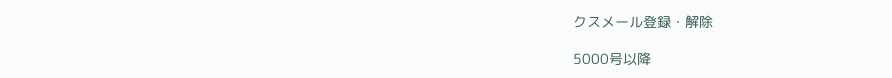クスメール登録・解除

5000号以降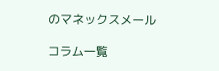のマネックスメール

コラム一覧